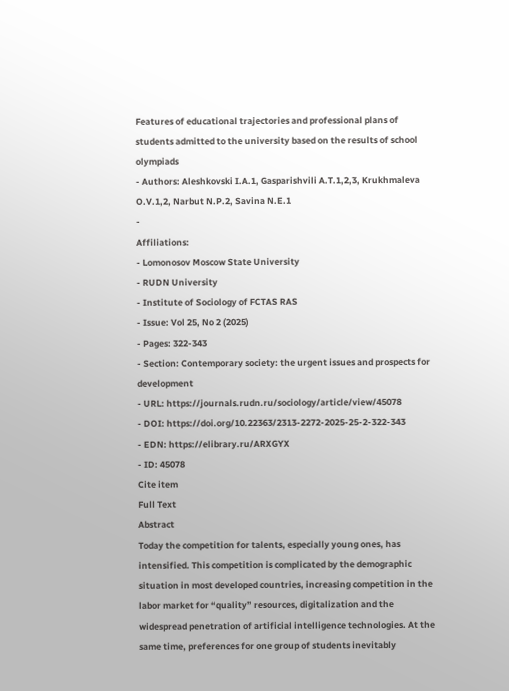Features of educational trajectories and professional plans of students admitted to the university based on the results of school olympiads
- Authors: Aleshkovski I.A.1, Gasparishvili A.T.1,2,3, Krukhmaleva O.V.1,2, Narbut N.P.2, Savina N.E.1
-
Affiliations:
- Lomonosov Moscow State University
- RUDN University
- Institute of Sociology of FCTAS RAS
- Issue: Vol 25, No 2 (2025)
- Pages: 322-343
- Section: Contemporary society: the urgent issues and prospects for development
- URL: https://journals.rudn.ru/sociology/article/view/45078
- DOI: https://doi.org/10.22363/2313-2272-2025-25-2-322-343
- EDN: https://elibrary.ru/ARXGYX
- ID: 45078
Cite item
Full Text
Abstract
Today the competition for talents, especially young ones, has intensified. This competition is complicated by the demographic situation in most developed countries, increasing competition in the labor market for “quality” resources, digitalization and the widespread penetration of artificial intelligence technologies. At the same time, preferences for one group of students inevitably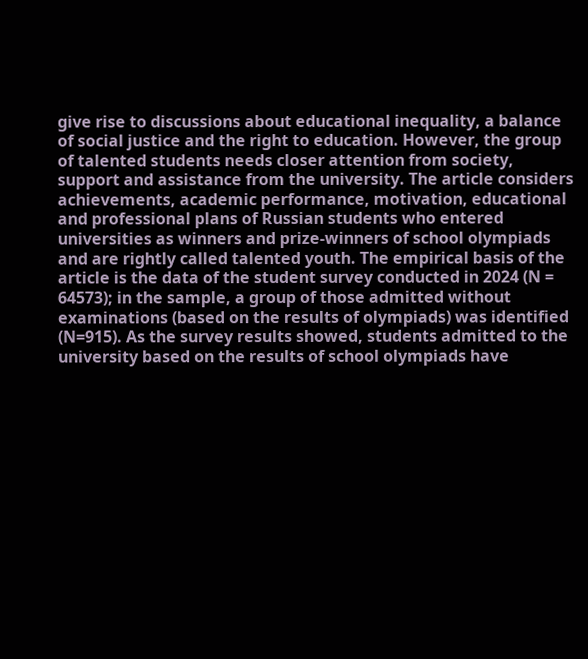give rise to discussions about educational inequality, a balance of social justice and the right to education. However, the group of talented students needs closer attention from society, support and assistance from the university. The article considers achievements, academic performance, motivation, educational and professional plans of Russian students who entered universities as winners and prize-winners of school olympiads and are rightly called talented youth. The empirical basis of the article is the data of the student survey conducted in 2024 (N = 64573); in the sample, a group of those admitted without examinations (based on the results of olympiads) was identified (N=915). As the survey results showed, students admitted to the university based on the results of school olympiads have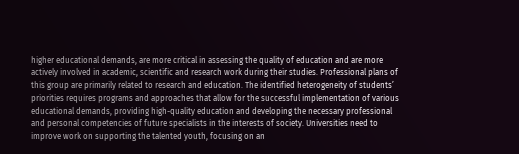higher educational demands, are more critical in assessing the quality of education and are more actively involved in academic, scientific and research work during their studies. Professional plans of this group are primarily related to research and education. The identified heterogeneity of students’ priorities requires programs and approaches that allow for the successful implementation of various educational demands, providing high-quality education and developing the necessary professional and personal competencies of future specialists in the interests of society. Universities need to improve work on supporting the talented youth, focusing on an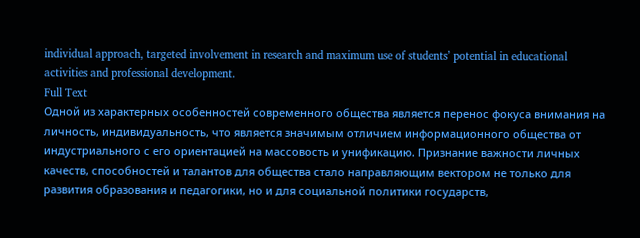individual approach, targeted involvement in research and maximum use of students’ potential in educational activities and professional development.
Full Text
Одной из характерных особенностей современного общества является перенос фокуса внимания на личность, индивидуальность, что является значимым отличием информационного общества от индустриального с его ориентацией на массовость и унификацию. Признание важности личных качеств, способностей и талантов для общества стало направляющим вектором не только для развития образования и педагогики, но и для социальной политики государств,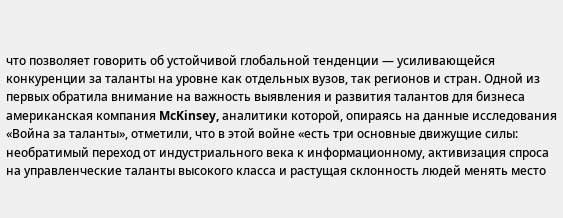что позволяет говорить об устойчивой глобальной тенденции — усиливающейся конкуренции за таланты на уровне как отдельных вузов, так регионов и стран. Одной из первых обратила внимание на важность выявления и развития талантов для бизнеса американская компания McKinsey, аналитики которой, опираясь на данные исследования «Война за таланты», отметили, что в этой войне «есть три основные движущие силы: необратимый переход от индустриального века к информационному, активизация спроса на управленческие таланты высокого класса и растущая склонность людей менять место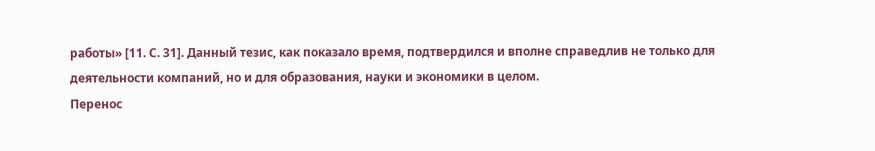работы» [11. С. 31]. Данный тезис, как показало время, подтвердился и вполне справедлив не только для деятельности компаний, но и для образования, науки и экономики в целом.
Перенос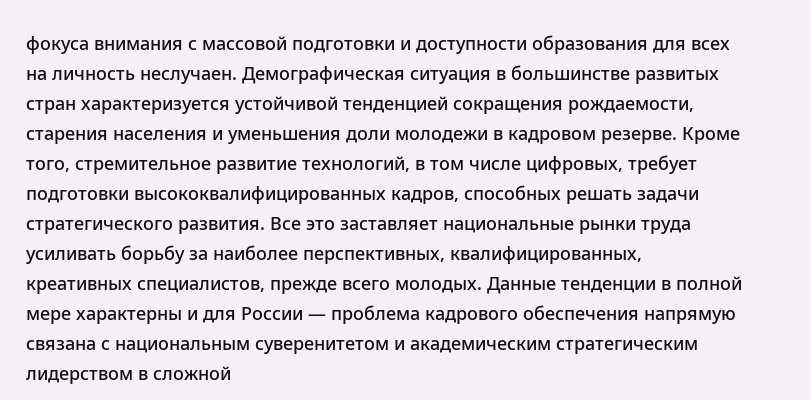фокуса внимания с массовой подготовки и доступности образования для всех на личность неслучаен. Демографическая ситуация в большинстве развитых стран характеризуется устойчивой тенденцией сокращения рождаемости, старения населения и уменьшения доли молодежи в кадровом резерве. Кроме того, стремительное развитие технологий, в том числе цифровых, требует подготовки высококвалифицированных кадров, способных решать задачи стратегического развития. Все это заставляет национальные рынки труда усиливать борьбу за наиболее перспективных, квалифицированных, креативных специалистов, прежде всего молодых. Данные тенденции в полной мере характерны и для России — проблема кадрового обеспечения напрямую связана с национальным суверенитетом и академическим стратегическим лидерством в сложной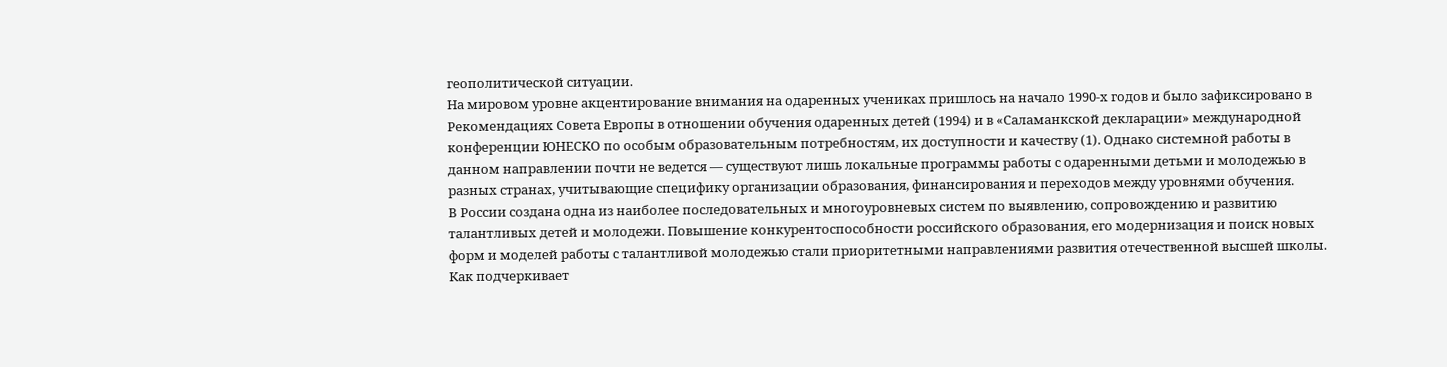геополитической ситуации.
На мировом уровне акцентирование внимания на одаренных учениках пришлось на начало 1990-х годов и было зафиксировано в Рекомендациях Совета Европы в отношении обучения одаренных детей (1994) и в «Саламанкской декларации» международной конференции ЮНЕСКО по особым образовательным потребностям, их доступности и качеству (1). Однако системной работы в данном направлении почти не ведется — существуют лишь локальные программы работы с одаренными детьми и молодежью в разных странах, учитывающие специфику организации образования, финансирования и переходов между уровнями обучения.
В России создана одна из наиболее последовательных и многоуровневых систем по выявлению, сопровождению и развитию талантливых детей и молодежи. Повышение конкурентоспособности российского образования, его модернизация и поиск новых форм и моделей работы с талантливой молодежью стали приоритетными направлениями развития отечественной высшей школы. Как подчеркивает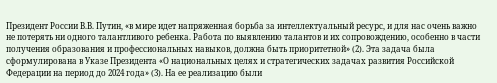Президент России В.В. Путин, «в мире идет напряженная борьба за интеллектуальный ресурс, и для нас очень важно не потерять ни одного талантливого ребенка. Работа по выявлению талантов и их сопровождению, особенно в части получения образования и профессиональных навыков, должна быть приоритетной» (2). Эта задача была сформулирована в Указе Президента «О национальных целях и стратегических задачах развития Российской Федерации на период до 2024 года» (3). На ее реализацию были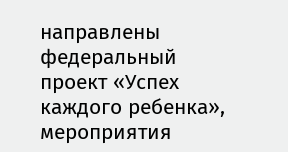направлены федеральный проект «Успех каждого ребенка», мероприятия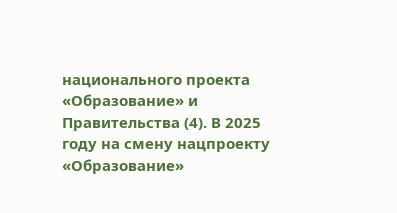национального проекта «Образование» и Правительства (4). В 2025 году на смену нацпроекту «Образование»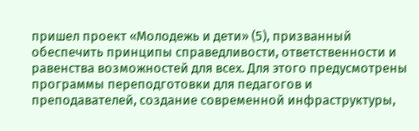пришел проект «Молодежь и дети» (5), призванный обеспечить принципы справедливости, ответственности и равенства возможностей для всех. Для этого предусмотрены программы переподготовки для педагогов и преподавателей, создание современной инфраструктуры,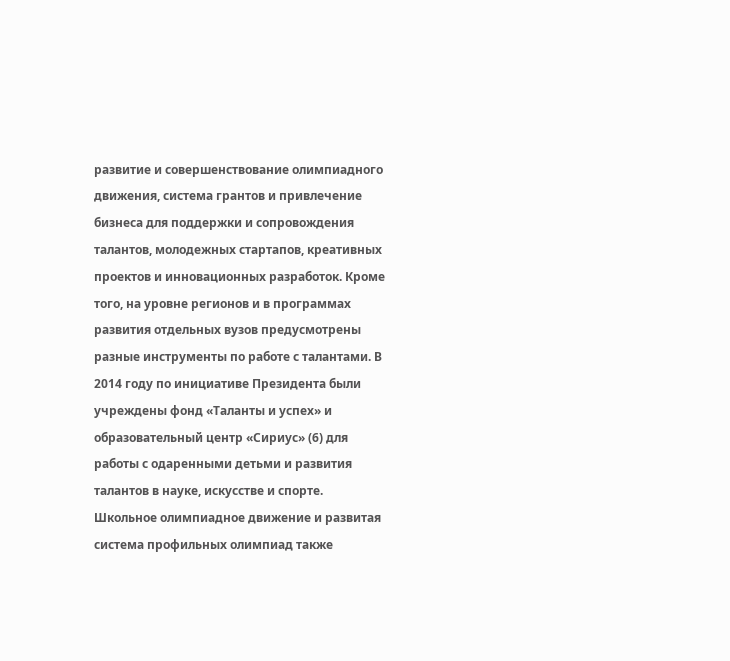развитие и совершенствование олимпиадного движения, система грантов и привлечение бизнеса для поддержки и сопровождения талантов, молодежных стартапов, креативных проектов и инновационных разработок. Кроме того, на уровне регионов и в программах развития отдельных вузов предусмотрены разные инструменты по работе с талантами. В 2014 году по инициативе Президента были учреждены фонд «Таланты и успех» и образовательный центр «Сириус» (6) для работы с одаренными детьми и развития талантов в науке, искусстве и спорте. Школьное олимпиадное движение и развитая система профильных олимпиад также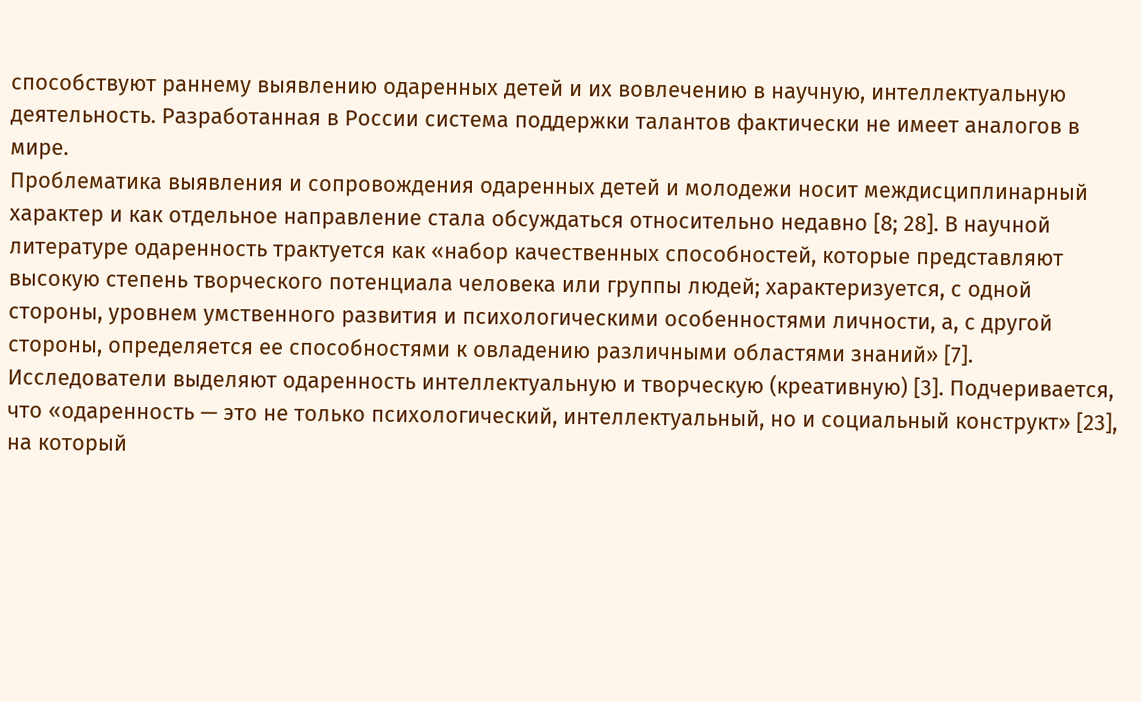способствуют раннему выявлению одаренных детей и их вовлечению в научную, интеллектуальную деятельность. Разработанная в России система поддержки талантов фактически не имеет аналогов в мире.
Проблематика выявления и сопровождения одаренных детей и молодежи носит междисциплинарный характер и как отдельное направление стала обсуждаться относительно недавно [8; 28]. В научной литературе одаренность трактуется как «набор качественных способностей, которые представляют высокую степень творческого потенциала человека или группы людей; характеризуется, с одной стороны, уровнем умственного развития и психологическими особенностями личности, а, с другой стороны, определяется ее способностями к овладению различными областями знаний» [7]. Исследователи выделяют одаренность интеллектуальную и творческую (креативную) [3]. Подчеривается, что «одаренность — это не только психологический, интеллектуальный, но и социальный конструкт» [23], на который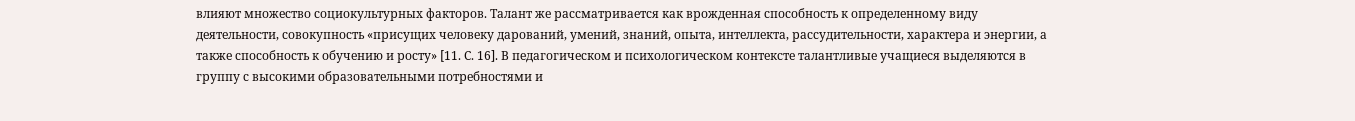влияют множество социокультурных факторов. Талант же рассматривается как врожденная способность к определенному виду деятельности, совокупность «присущих человеку дарований, умений, знаний, опыта, интеллекта, рассудительности, характера и энергии, а также способность к обучению и росту» [11. С. 16]. В педагогическом и психологическом контексте талантливые учащиеся выделяются в группу с высокими образовательными потребностями и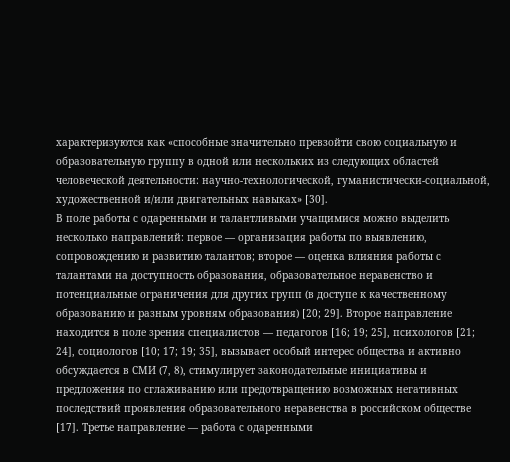характеризуются как «способные значительно превзойти свою социальную и образовательную группу в одной или нескольких из следующих областей человеческой деятельности: научно-технологической, гуманистически-социальной, художественной и/или двигательных навыках» [30].
В поле работы с одаренными и талантливыми учащимися можно выделить несколько направлений: первое — организация работы по выявлению, сопровождению и развитию талантов; второе — оценка влияния работы с талантами на доступность образования, образовательное неравенство и потенциальные ограничения для других групп (в доступе к качественному образованию и разным уровням образования) [20; 29]. Второе направление находится в поле зрения специалистов — педагогов [16; 19; 25], психологов [21; 24], социологов [10; 17; 19; 35], вызывает особый интерес общества и активно обсуждается в СМИ (7, 8), стимулирует законодательные инициативы и предложения по сглаживанию или предотвращению возможных негативных последствий проявления образовательного неравенства в российском обществе [17]. Третье направление — работа с одаренными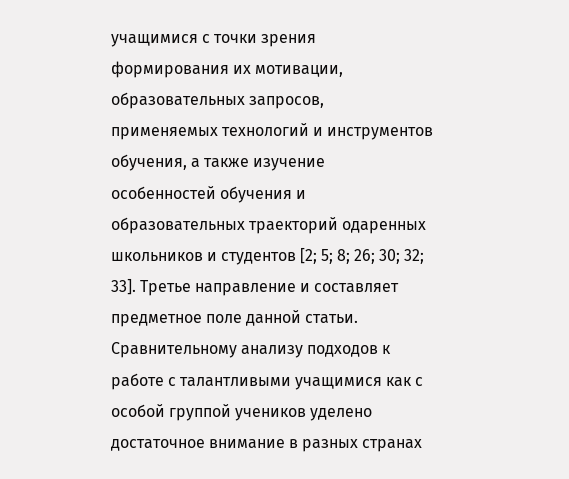учащимися с точки зрения формирования их мотивации, образовательных запросов, применяемых технологий и инструментов обучения, а также изучение особенностей обучения и образовательных траекторий одаренных школьников и студентов [2; 5; 8; 26; 30; 32; 33]. Третье направление и составляет предметное поле данной статьи.
Сравнительному анализу подходов к работе с талантливыми учащимися как с особой группой учеников уделено достаточное внимание в разных странах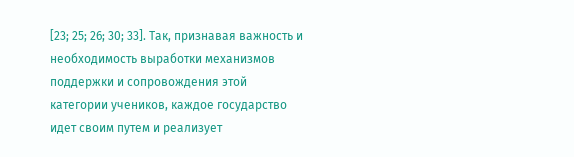[23; 25; 26; 30; 33]. Так, признавая важность и необходимость выработки механизмов поддержки и сопровождения этой категории учеников, каждое государство идет своим путем и реализует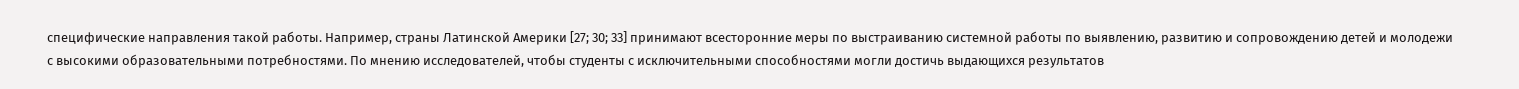специфические направления такой работы. Например, страны Латинской Америки [27; 30; 33] принимают всесторонние меры по выстраиванию системной работы по выявлению, развитию и сопровождению детей и молодежи с высокими образовательными потребностями. По мнению исследователей, чтобы студенты с исключительными способностями могли достичь выдающихся результатов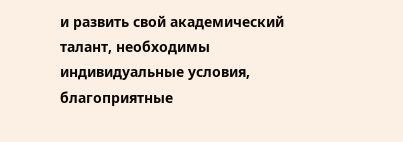и развить свой академический талант, необходимы индивидуальные условия, благоприятные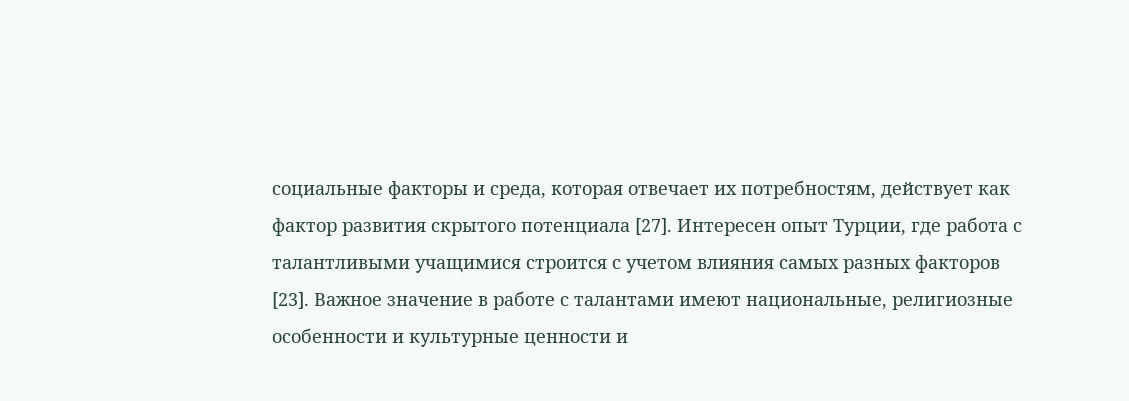социальные факторы и среда, которая отвечает их потребностям, действует как фактор развития скрытого потенциала [27]. Интересен опыт Турции, где работа с талантливыми учащимися строится с учетом влияния самых разных факторов [23]. Важное значение в работе с талантами имеют национальные, религиозные особенности и культурные ценности и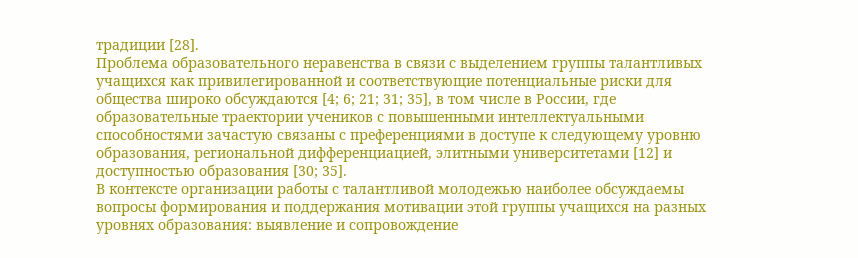традиции [28].
Проблема образовательного неравенства в связи с выделением группы талантливых учащихся как привилегированной и соответствующие потенциальные риски для общества широко обсуждаются [4; 6; 21; 31; 35], в том числе в России, где образовательные траектории учеников с повышенными интеллектуальными способностями зачастую связаны с преференциями в доступе к следующему уровню образования, региональной дифференциацией, элитными университетами [12] и доступностью образования [30; 35].
В контексте организации работы с талантливой молодежью наиболее обсуждаемы вопросы формирования и поддержания мотивации этой группы учащихся на разных уровнях образования: выявление и сопровождение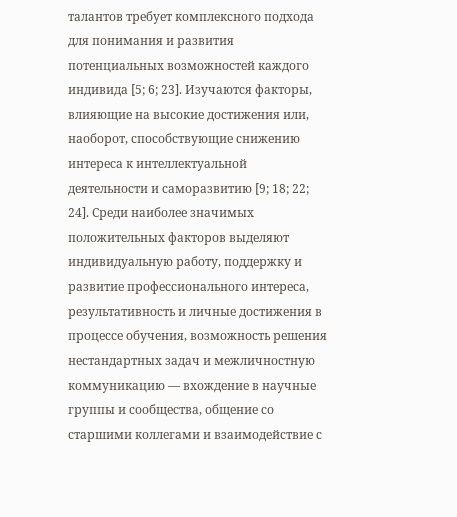талантов требует комплексного подхода для понимания и развития потенциальных возможностей каждого индивида [5; 6; 23]. Изучаются факторы, влияющие на высокие достижения или, наоборот, способствующие снижению интереса к интеллектуальной деятельности и саморазвитию [9; 18; 22; 24]. Среди наиболее значимых положительных факторов выделяют индивидуальную работу, поддержку и развитие профессионального интереса, результативность и личные достижения в процессе обучения, возможность решения нестандартных задач и межличностную коммуникацию — вхождение в научные группы и сообщества, общение со старшими коллегами и взаимодействие с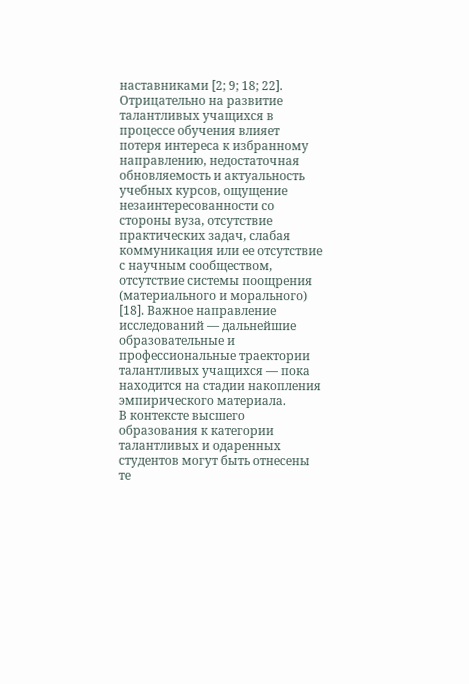наставниками [2; 9; 18; 22]. Отрицательно на развитие талантливых учащихся в процессе обучения влияет потеря интереса к избранному направлению, недостаточная обновляемость и актуальность учебных курсов, ощущение незаинтересованности со стороны вуза, отсутствие практических задач, слабая коммуникация или ее отсутствие с научным сообществом, отсутствие системы поощрения (материального и морального) [18]. Важное направление исследований — дальнейшие образовательные и профессиональные траектории талантливых учащихся — пока находится на стадии накопления эмпирического материала.
В контексте высшего образования к категории талантливых и одаренных студентов могут быть отнесены те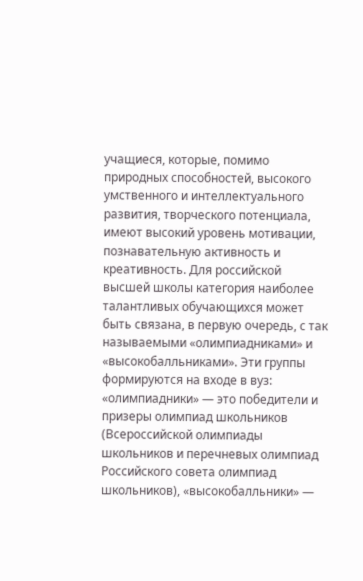учащиеся, которые, помимо природных способностей, высокого умственного и интеллектуального развития, творческого потенциала, имеют высокий уровень мотивации, познавательную активность и креативность. Для российской высшей школы категория наиболее талантливых обучающихся может быть связана, в первую очередь, с так называемыми «олимпиадниками» и «высокобалльниками». Эти группы формируются на входе в вуз: «олимпиадники» — это победители и призеры олимпиад школьников (Всероссийской олимпиады школьников и перечневых олимпиад Российского совета олимпиад школьников), «высокобалльники» —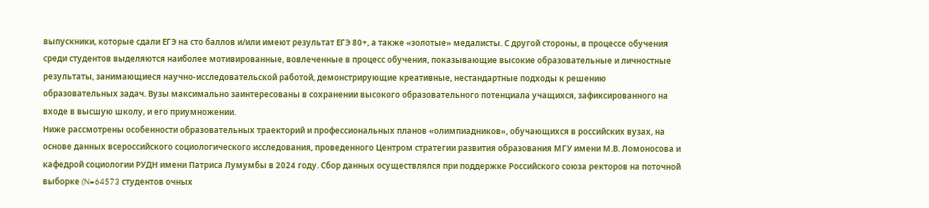выпускники, которые сдали ЕГЭ на сто баллов и/или имеют результат ЕГЭ 80+, а также «золотые» медалисты. С другой стороны, в процессе обучения среди студентов выделяются наиболее мотивированные, вовлеченные в процесс обучения, показывающие высокие образовательные и личностные результаты, занимающиеся научно-исследовательской работой, демонстрирующие креативные, нестандартные подходы к решению образовательных задач. Вузы максимально заинтересованы в сохранении высокого образовательного потенциала учащихся, зафиксированного на входе в высшую школу, и его приумножении.
Ниже рассмотрены особенности образовательных траекторий и профессиональных планов «олимпиадников», обучающихся в российских вузах, на основе данных всероссийского социологического исследования, проведенного Центром стратегии развития образования МГУ имени М.В. Ломоносова и кафедрой социологии РУДН имени Патриса Лумумбы в 2024 году. Сбор данных осуществлялся при поддержке Российского союза ректоров на поточной выборке (N=64573 студентов очных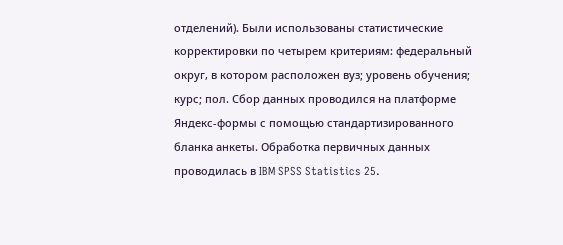отделений). Были использованы статистические корректировки по четырем критериям: федеральный округ, в котором расположен вуз; уровень обучения; курс; пол. Сбор данных проводился на платформе Яндекс-формы с помощью стандартизированного бланка анкеты. Обработка первичных данных проводилась в IBM SPSS Statistics 25.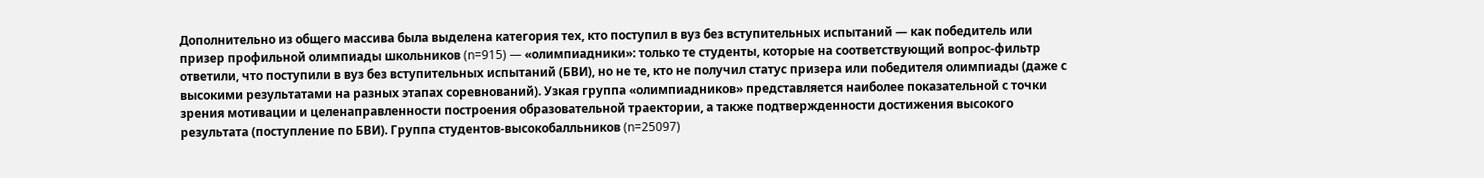Дополнительно из общего массива была выделена категория тех, кто поступил в вуз без вступительных испытаний — как победитель или призер профильной олимпиады школьников (n=915) — «олимпиадники»: только те студенты, которые на соответствующий вопрос-фильтр ответили, что поступили в вуз без вступительных испытаний (БВИ), но не те, кто не получил статус призера или победителя олимпиады (даже с высокими результатами на разных этапах соревнований). Узкая группа «олимпиадников» представляется наиболее показательной с точки зрения мотивации и целенаправленности построения образовательной траектории, а также подтвержденности достижения высокого результата (поступление по БВИ). Группа студентов-высокобалльников (n=25097)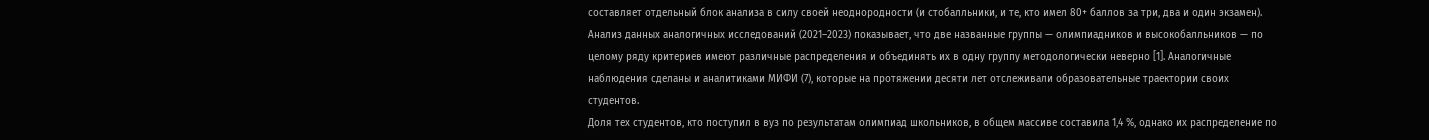составляет отдельный блок анализа в силу своей неоднородности (и стобалльники, и те, кто имел 80+ баллов за три, два и один экзамен). Анализ данных аналогичных исследований (2021–2023) показывает, что две названные группы — олимпиадников и высокобалльников — по целому ряду критериев имеют различные распределения и объединять их в одну группу методологически неверно [1]. Аналогичные наблюдения сделаны и аналитиками МИФИ (7), которые на протяжении десяти лет отслеживали образовательные траектории своих студентов.
Доля тех студентов, кто поступил в вуз по результатам олимпиад школьников, в общем массиве составила 1,4 %, однако их распределение по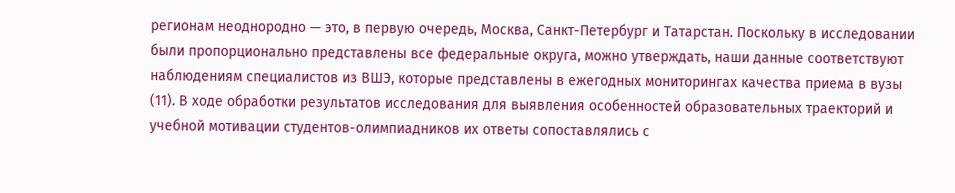регионам неоднородно — это, в первую очередь, Москва, Санкт-Петербург и Татарстан. Поскольку в исследовании были пропорционально представлены все федеральные округа, можно утверждать, наши данные соответствуют наблюдениям специалистов из ВШЭ, которые представлены в ежегодных мониторингах качества приема в вузы (11). В ходе обработки результатов исследования для выявления особенностей образовательных траекторий и учебной мотивации студентов-олимпиадников их ответы сопоставлялись с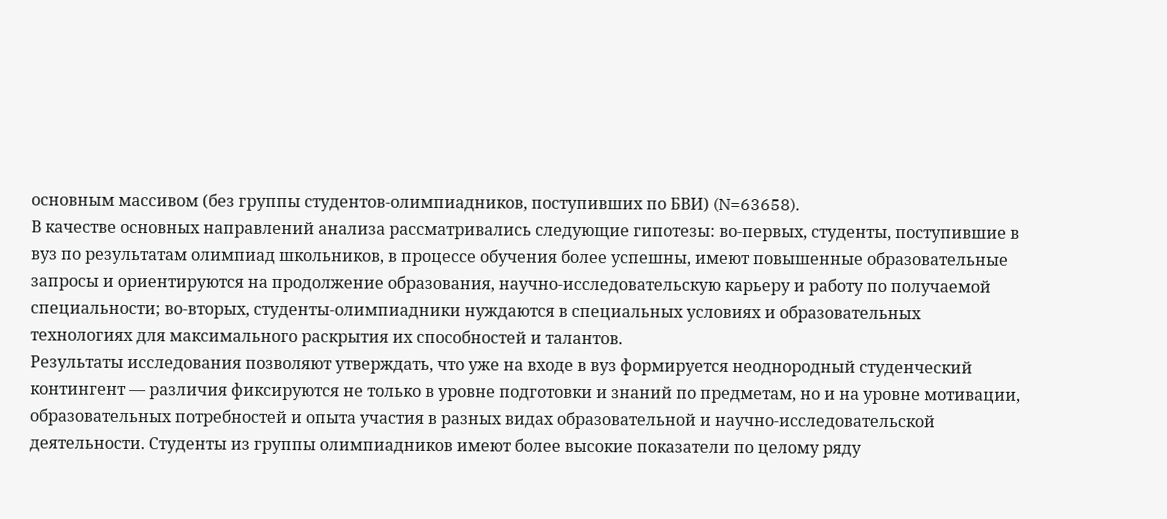основным массивом (без группы студентов-олимпиадников, поступивших по БВИ) (N=63658).
В качестве основных направлений анализа рассматривались следующие гипотезы: во-первых, студенты, поступившие в вуз по результатам олимпиад школьников, в процессе обучения более успешны, имеют повышенные образовательные запросы и ориентируются на продолжение образования, научно-исследовательскую карьеру и работу по получаемой специальности; во-вторых, студенты-олимпиадники нуждаются в специальных условиях и образовательных технологиях для максимального раскрытия их способностей и талантов.
Результаты исследования позволяют утверждать, что уже на входе в вуз формируется неоднородный студенческий контингент — различия фиксируются не только в уровне подготовки и знаний по предметам, но и на уровне мотивации, образовательных потребностей и опыта участия в разных видах образовательной и научно-исследовательской деятельности. Студенты из группы олимпиадников имеют более высокие показатели по целому ряду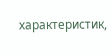характеристик,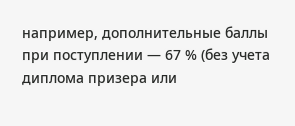например, дополнительные баллы при поступлении — 67 % (без учета диплома призера или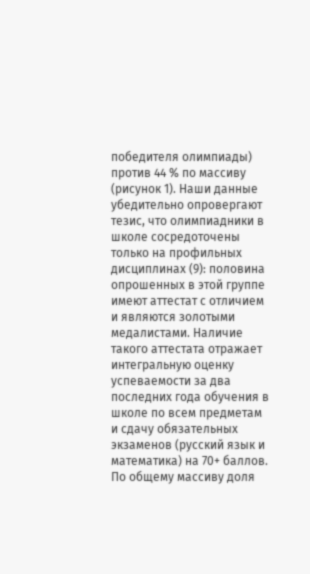победителя олимпиады) против 44 % по массиву (рисунок 1). Наши данные убедительно опровергают тезис, что олимпиадники в школе сосредоточены только на профильных дисциплинах (9): половина опрошенных в этой группе имеют аттестат с отличием и являются золотыми медалистами. Наличие такого аттестата отражает интегральную оценку успеваемости за два последних года обучения в школе по всем предметам и сдачу обязательных экзаменов (русский язык и математика) на 70+ баллов. По общему массиву доля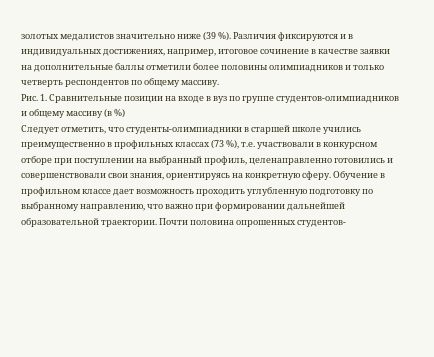золотых медалистов значительно ниже (39 %). Различия фиксируются и в индивидуальных достижениях, например, итоговое сочинение в качестве заявки на дополнительные баллы отметили более половины олимпиадников и только четверть респондентов по общему массиву.
Рис. 1. Сравнительные позиции на входе в вуз по группе студентов-олимпиадников и общему массиву (в %)
Следует отметить, что студенты-олимпиадники в старшей школе учились преимущественно в профильных классах (73 %), т.е. участвовали в конкурсном отборе при поступлении на выбранный профиль, целенаправленно готовились и совершенствовали свои знания, ориентируясь на конкретную сферу. Обучение в профильном классе дает возможность проходить углубленную подготовку по выбранному направлению, что важно при формировании дальнейшей образовательной траектории. Почти половина опрошенных студентов-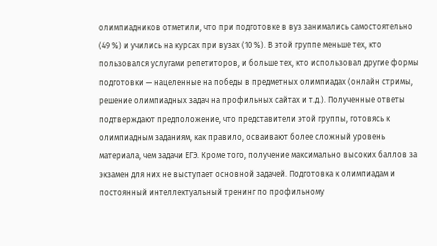олимпиадников отметили, что при подготовке в вуз занимались самостоятельно (49 %) и учились на курсах при вузах (10 %). В этой группе меньше тех, кто пользовался услугами репетиторов, и больше тех, кто использовал другие формы подготовки — нацеленные на победы в предметных олимпиадах (онлайн стримы, решение олимпиадных задач на профильных сайтах и т.д.). Полученные ответы подтверждают предположение, что представители этой группы, готовясь к олимпиадным заданиям, как правило, осваивают более сложный уровень материала, чем задачи ЕГЭ. Кроме того, получение максимально высоких баллов за экзамен для них не выступает основной задачей. Подготовка к олимпиадам и постоянный интеллектуальный тренинг по профильному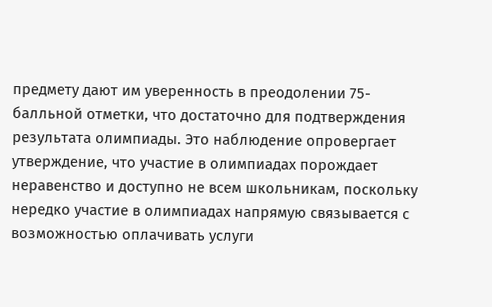предмету дают им уверенность в преодолении 75-балльной отметки, что достаточно для подтверждения результата олимпиады. Это наблюдение опровергает утверждение, что участие в олимпиадах порождает неравенство и доступно не всем школьникам, поскольку нередко участие в олимпиадах напрямую связывается с возможностью оплачивать услуги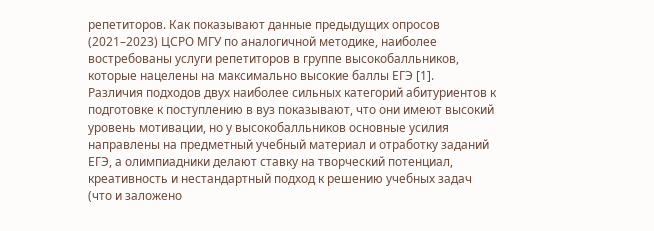репетиторов. Как показывают данные предыдущих опросов (2021–2023) ЦСРО МГУ по аналогичной методике, наиболее востребованы услуги репетиторов в группе высокобалльников, которые нацелены на максимально высокие баллы ЕГЭ [1].
Различия подходов двух наиболее сильных категорий абитуриентов к подготовке к поступлению в вуз показывают, что они имеют высокий уровень мотивации, но у высокобалльников основные усилия направлены на предметный учебный материал и отработку заданий ЕГЭ, а олимпиадники делают ставку на творческий потенциал, креативность и нестандартный подход к решению учебных задач (что и заложено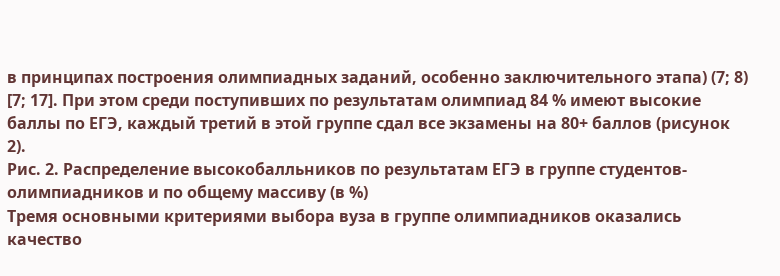в принципах построения олимпиадных заданий, особенно заключительного этапа) (7; 8) [7; 17]. При этом среди поступивших по результатам олимпиад 84 % имеют высокие баллы по ЕГЭ, каждый третий в этой группе сдал все экзамены на 80+ баллов (рисунок 2).
Рис. 2. Распределение высокобалльников по результатам ЕГЭ в группе студентов-олимпиадников и по общему массиву (в %)
Тремя основными критериями выбора вуза в группе олимпиадников оказались качество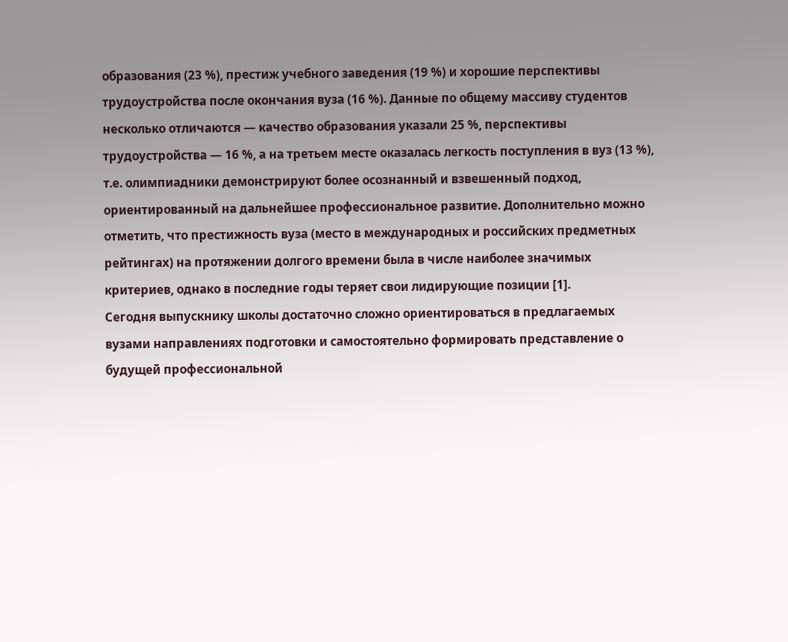образования (23 %), престиж учебного заведения (19 %) и хорошие перспективы трудоустройства после окончания вуза (16 %). Данные по общему массиву студентов несколько отличаются — качество образования указали 25 %, перспективы трудоустройства — 16 %, а на третьем месте оказалась легкость поступления в вуз (13 %), т.е. олимпиадники демонстрируют более осознанный и взвешенный подход, ориентированный на дальнейшее профессиональное развитие. Дополнительно можно отметить, что престижность вуза (место в международных и российских предметных рейтингах) на протяжении долгого времени была в числе наиболее значимых критериев, однако в последние годы теряет свои лидирующие позиции [1].
Сегодня выпускнику школы достаточно сложно ориентироваться в предлагаемых вузами направлениях подготовки и самостоятельно формировать представление о будущей профессиональной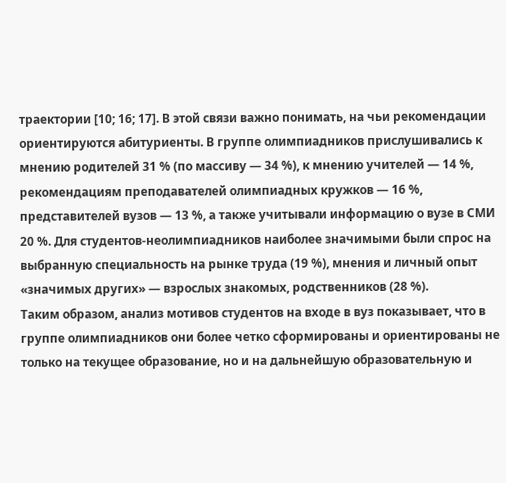траектории [10; 16; 17]. В этой связи важно понимать, на чьи рекомендации ориентируются абитуриенты. В группе олимпиадников прислушивались к мнению родителей 31 % (по массиву — 34 %), к мнению учителей — 14 %, рекомендациям преподавателей олимпиадных кружков — 16 %, представителей вузов — 13 %, а также учитывали информацию о вузе в СМИ 20 %. Для студентов-неолимпиадников наиболее значимыми были спрос на выбранную специальность на рынке труда (19 %), мнения и личный опыт «значимых других» — взрослых знакомых, родственников (28 %).
Таким образом, анализ мотивов студентов на входе в вуз показывает, что в группе олимпиадников они более четко сформированы и ориентированы не только на текущее образование, но и на дальнейшую образовательную и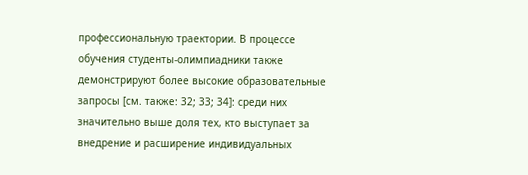профессиональную траектории. В процессе обучения студенты-олимпиадники также демонстрируют более высокие образовательные запросы [см. также: 32; 33; 34]: среди них значительно выше доля тех, кто выступает за внедрение и расширение индивидуальных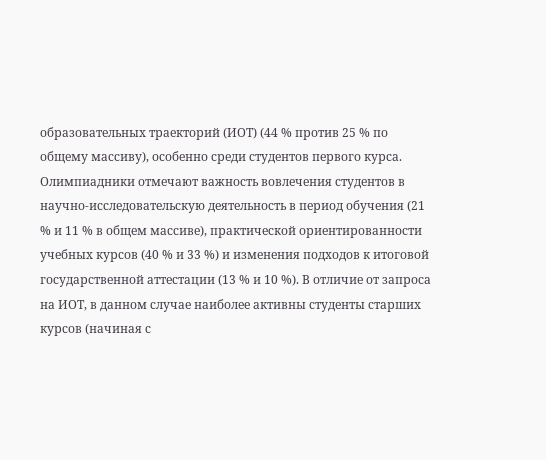образовательных траекторий (ИОТ) (44 % против 25 % по общему массиву), особенно среди студентов первого курса. Олимпиадники отмечают важность вовлечения студентов в научно-исследовательскую деятельность в период обучения (21 % и 11 % в общем массиве), практической ориентированности учебных курсов (40 % и 33 %) и изменения подходов к итоговой государственной аттестации (13 % и 10 %). В отличие от запроса на ИОТ, в данном случае наиболее активны студенты старших курсов (начиная с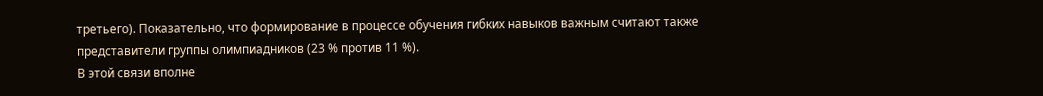третьего). Показательно, что формирование в процессе обучения гибких навыков важным считают также представители группы олимпиадников (23 % против 11 %).
В этой связи вполне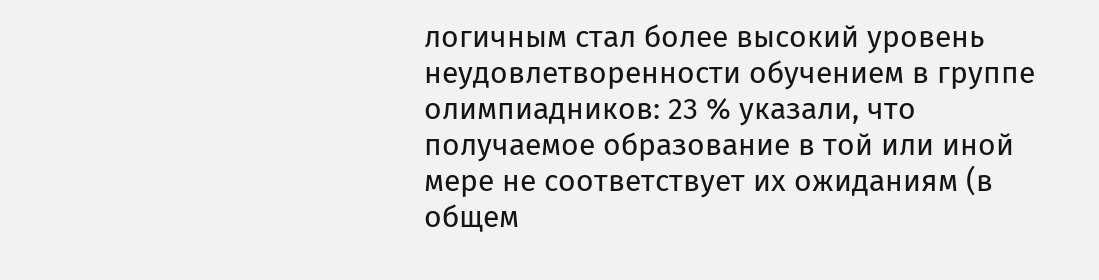логичным стал более высокий уровень неудовлетворенности обучением в группе олимпиадников: 23 % указали, что получаемое образование в той или иной мере не соответствует их ожиданиям (в общем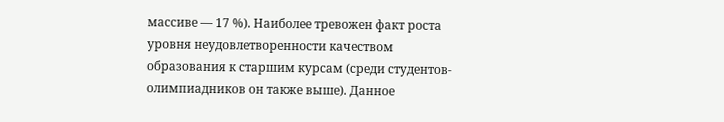массиве — 17 %). Наиболее тревожен факт роста уровня неудовлетворенности качеством образования к старшим курсам (среди студентов-олимпиадников он также выше). Данное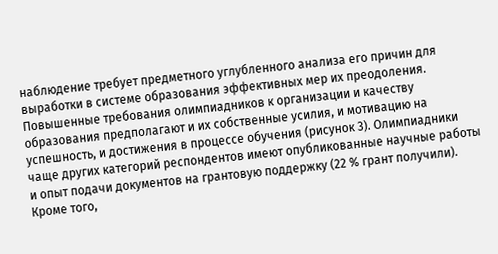наблюдение требует предметного углубленного анализа его причин для выработки в системе образования эффективных мер их преодоления.
Повышенные требования олимпиадников к организации и качеству образования предполагают и их собственные усилия, и мотивацию на успешность, и достижения в процессе обучения (рисунок 3). Олимпиадники чаще других категорий респондентов имеют опубликованные научные работы и опыт подачи документов на грантовую поддержку (22 % грант получили). Кроме того,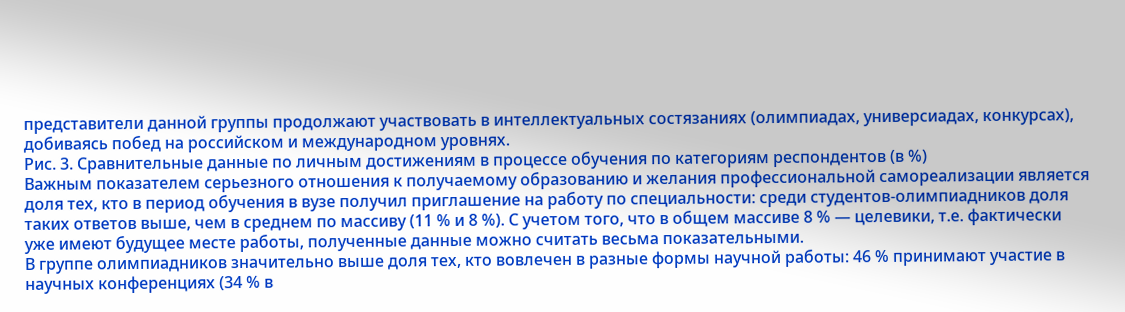представители данной группы продолжают участвовать в интеллектуальных состязаниях (олимпиадах, универсиадах, конкурсах), добиваясь побед на российском и международном уровнях.
Рис. 3. Сравнительные данные по личным достижениям в процессе обучения по категориям респондентов (в %)
Важным показателем серьезного отношения к получаемому образованию и желания профессиональной самореализации является доля тех, кто в период обучения в вузе получил приглашение на работу по специальности: среди студентов-олимпиадников доля таких ответов выше, чем в среднем по массиву (11 % и 8 %). С учетом того, что в общем массиве 8 % — целевики, т.е. фактически уже имеют будущее месте работы, полученные данные можно считать весьма показательными.
В группе олимпиадников значительно выше доля тех, кто вовлечен в разные формы научной работы: 46 % принимают участие в научных конференциях (34 % в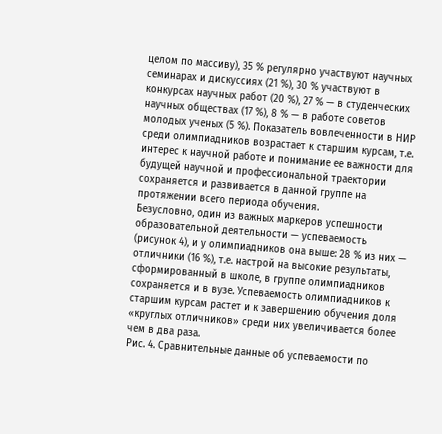целом по массиву), 35 % регулярно участвуют научных семинарах и дискуссиях (21 %), 30 % участвуют в конкурсах научных работ (20 %), 27 % — в студенческих научных обществах (17 %), 8 % — в работе советов молодых ученых (5 %). Показатель вовлеченности в НИР среди олимпиадников возрастает к старшим курсам, т.е. интерес к научной работе и понимание ее важности для будущей научной и профессиональной траектории сохраняется и развивается в данной группе на протяжении всего периода обучения.
Безусловно, один из важных маркеров успешности образовательной деятельности — успеваемость (рисунок 4), и у олимпиадников она выше: 28 % из них — отличники (16 %), т.е. настрой на высокие результаты, сформированный в школе, в группе олимпиадников сохраняется и в вузе. Успеваемость олимпиадников к старшим курсам растет и к завершению обучения доля «круглых отличников» среди них увеличивается более чем в два раза.
Рис. 4. Сравнительные данные об успеваемости по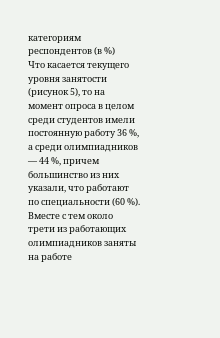категориям респондентов (в %)
Что касается текущего уровня занятости (рисунок 5), то на момент опроса в целом среди студентов имели постоянную работу 36 %, а среди олимпиадников — 44 %, причем большинство из них указали, что работают по специальности (60 %). Вместе с тем около трети из работающих олимпиадников заняты на работе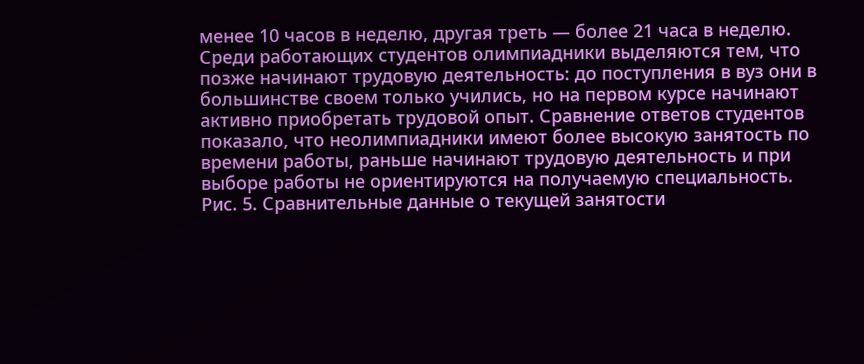менее 10 часов в неделю, другая треть — более 21 часа в неделю. Среди работающих студентов олимпиадники выделяются тем, что позже начинают трудовую деятельность: до поступления в вуз они в большинстве своем только учились, но на первом курсе начинают активно приобретать трудовой опыт. Сравнение ответов студентов показало, что неолимпиадники имеют более высокую занятость по времени работы, раньше начинают трудовую деятельность и при выборе работы не ориентируются на получаемую специальность.
Рис. 5. Сравнительные данные о текущей занятости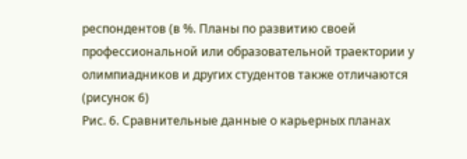респондентов (в %. Планы по развитию своей профессиональной или образовательной траектории у олимпиадников и других студентов также отличаются (рисунок 6)
Рис. 6. Сравнительные данные о карьерных планах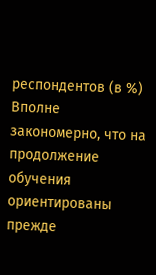респондентов (в %)
Вполне закономерно, что на продолжение обучения ориентированы прежде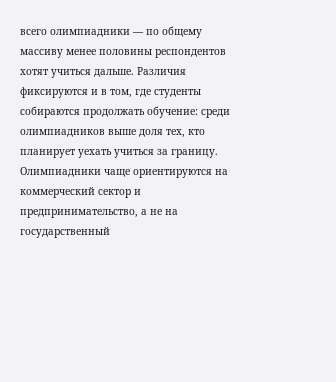всего олимпиадники — по общему массиву менее половины респондентов хотят учиться дальше. Различия фиксируются и в том, где студенты собираются продолжать обучение: среди олимпиадников выше доля тех, кто планирует уехать учиться за границу. Олимпиадники чаще ориентируются на коммерческий сектор и предпринимательство, а не на государственный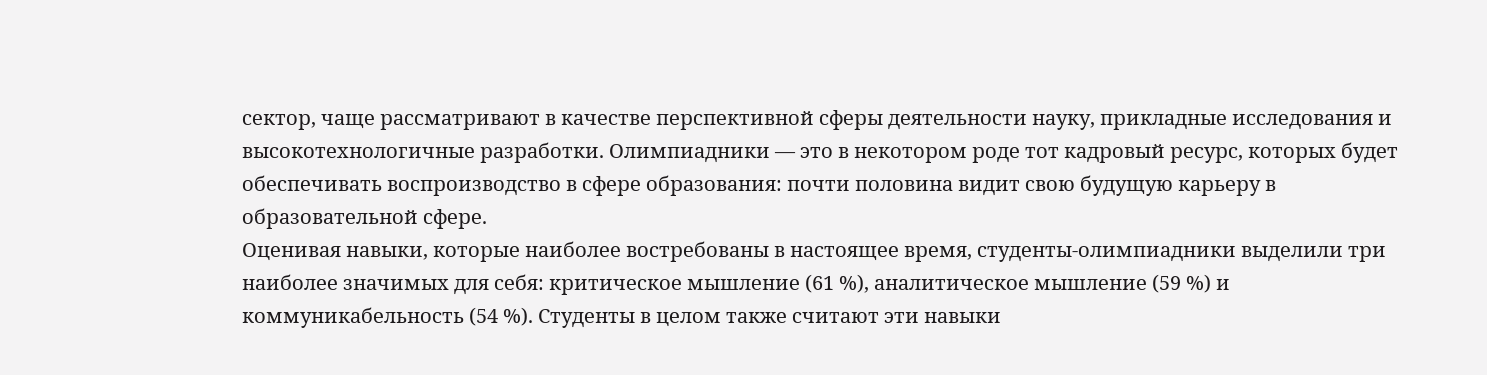сектор, чаще рассматривают в качестве перспективной сферы деятельности науку, прикладные исследования и высокотехнологичные разработки. Олимпиадники — это в некотором роде тот кадровый ресурс, которых будет обеспечивать воспроизводство в сфере образования: почти половина видит свою будущую карьеру в образовательной сфере.
Оценивая навыки, которые наиболее востребованы в настоящее время, студенты-олимпиадники выделили три наиболее значимых для себя: критическое мышление (61 %), аналитическое мышление (59 %) и коммуникабельность (54 %). Студенты в целом также считают эти навыки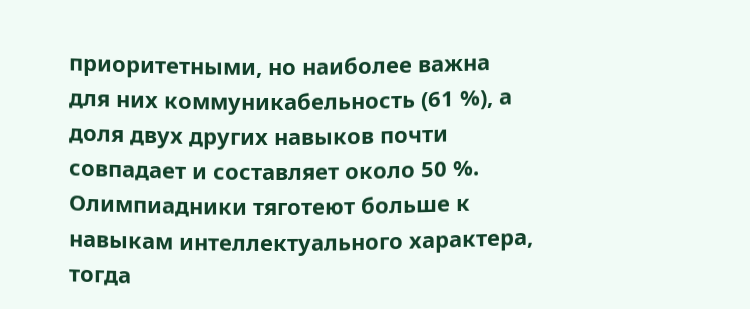приоритетными, но наиболее важна для них коммуникабельность (61 %), а доля двух других навыков почти совпадает и составляет около 50 %. Олимпиадники тяготеют больше к навыкам интеллектуального характера, тогда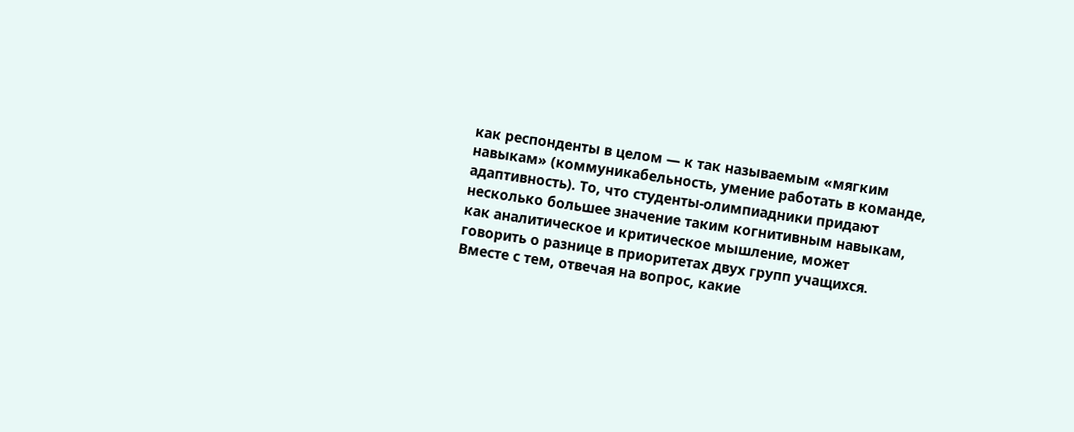как респонденты в целом — к так называемым «мягким навыкам» (коммуникабельность, умение работать в команде, адаптивность). То, что студенты-олимпиадники придают несколько большее значение таким когнитивным навыкам, как аналитическое и критическое мышление, может говорить о разнице в приоритетах двух групп учащихся. Вместе с тем, отвечая на вопрос, какие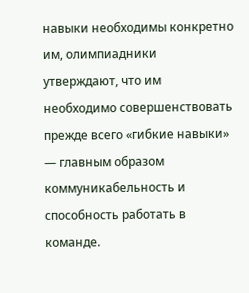навыки необходимы конкретно им, олимпиадники утверждают, что им необходимо совершенствовать прежде всего «гибкие навыки» — главным образом коммуникабельность и способность работать в команде.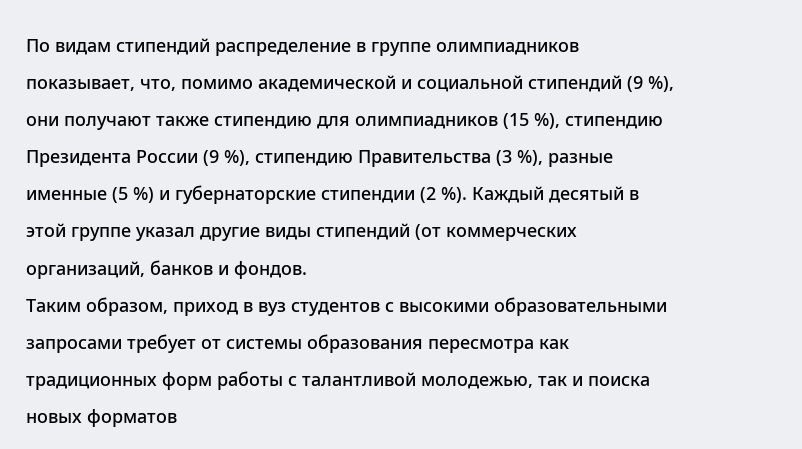По видам стипендий распределение в группе олимпиадников показывает, что, помимо академической и социальной стипендий (9 %), они получают также стипендию для олимпиадников (15 %), стипендию Президента России (9 %), стипендию Правительства (3 %), разные именные (5 %) и губернаторские стипендии (2 %). Каждый десятый в этой группе указал другие виды стипендий (от коммерческих организаций, банков и фондов.
Таким образом, приход в вуз студентов с высокими образовательными запросами требует от системы образования пересмотра как традиционных форм работы с талантливой молодежью, так и поиска новых форматов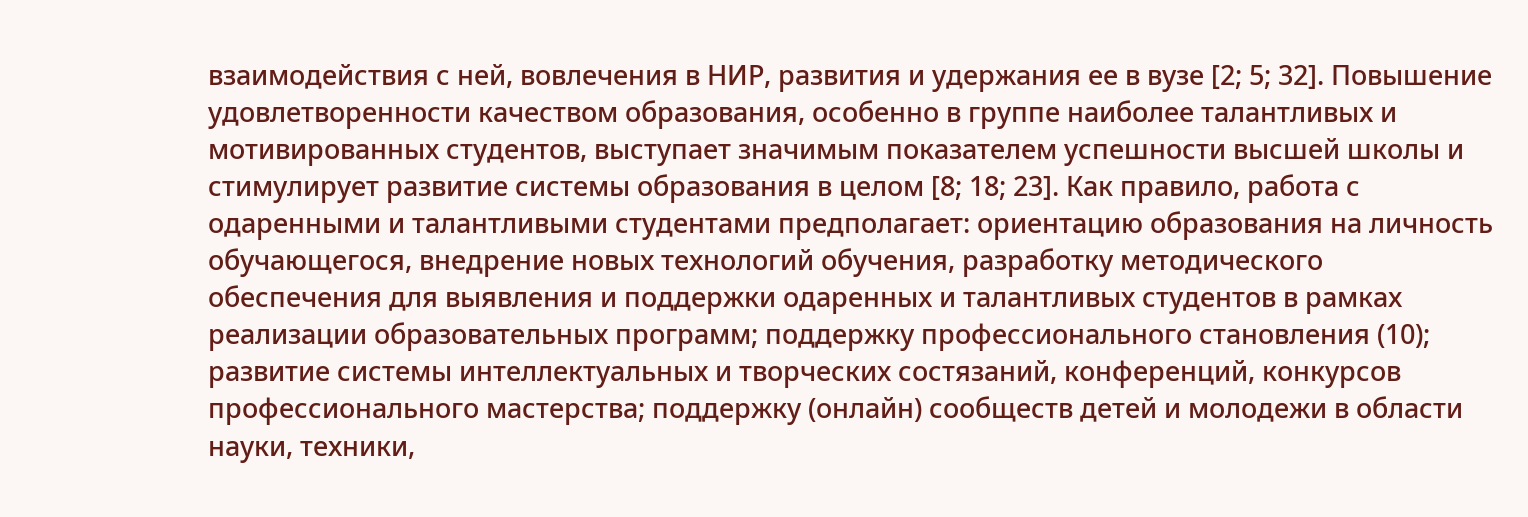взаимодействия с ней, вовлечения в НИР, развития и удержания ее в вузе [2; 5; 32]. Повышение удовлетворенности качеством образования, особенно в группе наиболее талантливых и мотивированных студентов, выступает значимым показателем успешности высшей школы и стимулирует развитие системы образования в целом [8; 18; 23]. Как правило, работа с одаренными и талантливыми студентами предполагает: ориентацию образования на личность обучающегося, внедрение новых технологий обучения, разработку методического обеспечения для выявления и поддержки одаренных и талантливых студентов в рамках реализации образовательных программ; поддержку профессионального становления (10); развитие системы интеллектуальных и творческих состязаний, конференций, конкурсов профессионального мастерства; поддержку (онлайн) сообществ детей и молодежи в области науки, техники,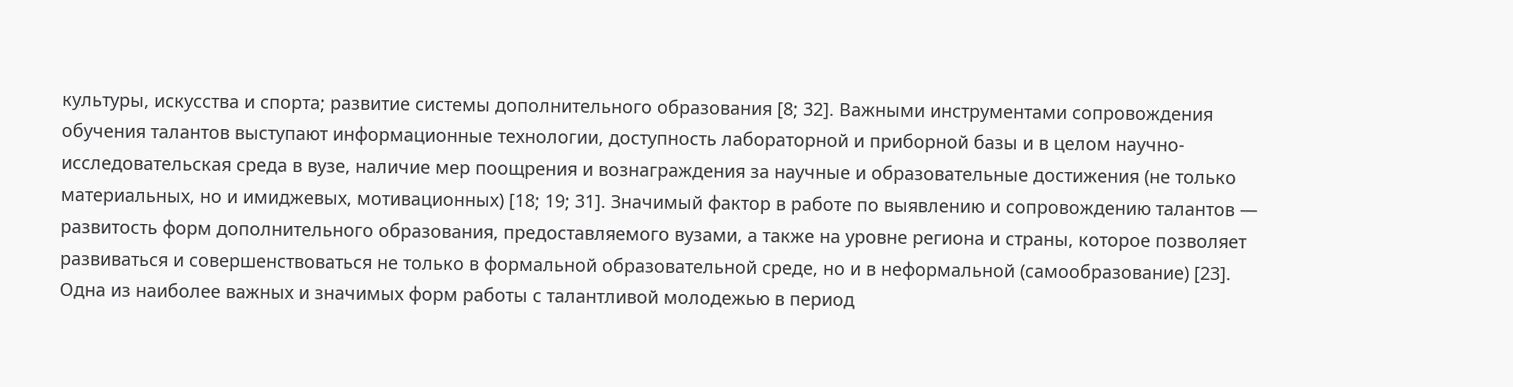культуры, искусства и спорта; развитие системы дополнительного образования [8; 32]. Важными инструментами сопровождения обучения талантов выступают информационные технологии, доступность лабораторной и приборной базы и в целом научно-исследовательская среда в вузе, наличие мер поощрения и вознаграждения за научные и образовательные достижения (не только материальных, но и имиджевых, мотивационных) [18; 19; 31]. Значимый фактор в работе по выявлению и сопровождению талантов — развитость форм дополнительного образования, предоставляемого вузами, а также на уровне региона и страны, которое позволяет развиваться и совершенствоваться не только в формальной образовательной среде, но и в неформальной (самообразование) [23].
Одна из наиболее важных и значимых форм работы с талантливой молодежью в период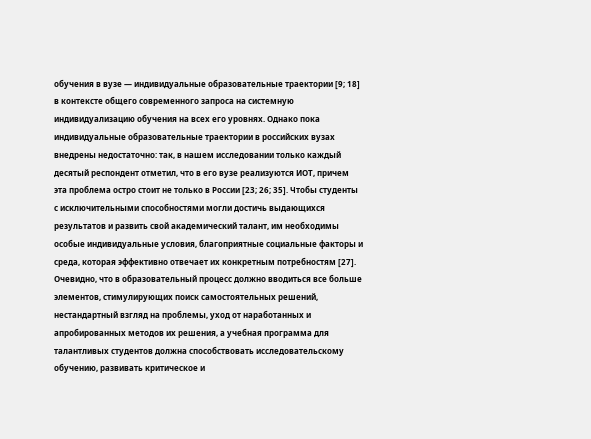обучения в вузе — индивидуальные образовательные траектории [9; 18] в контексте общего современного запроса на системную индивидуализацию обучения на всех его уровнях. Однако пока индивидуальные образовательные траектории в российских вузах внедрены недостаточно: так, в нашем исследовании только каждый десятый респондент отметил, что в его вузе реализуются ИОТ, причем эта проблема остро стоит не только в России [23; 26; 35]. Чтобы студенты с исключительными способностями могли достичь выдающихся результатов и развить свой академический талант, им необходимы особые индивидуальные условия, благоприятные социальные факторы и среда, которая эффективно отвечает их конкретным потребностям [27]. Очевидно, что в образовательный процесс должно вводиться все больше элементов, стимулирующих поиск самостоятельных решений, нестандартный взгляд на проблемы, уход от наработанных и апробированных методов их решения, а учебная программа для талантливых студентов должна способствовать исследовательскому обучению, развивать критическое и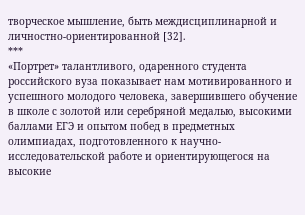творческое мышление, быть междисциплинарной и личностно-ориентированной [32].
***
«Портрет» талантливого, одаренного студента российского вуза показывает нам мотивированного и успешного молодого человека, завершившего обучение в школе с золотой или серебряной медалью, высокими баллами ЕГЭ и опытом побед в предметных олимпиадах, подготовленного к научно-исследовательской работе и ориентирующегося на высокие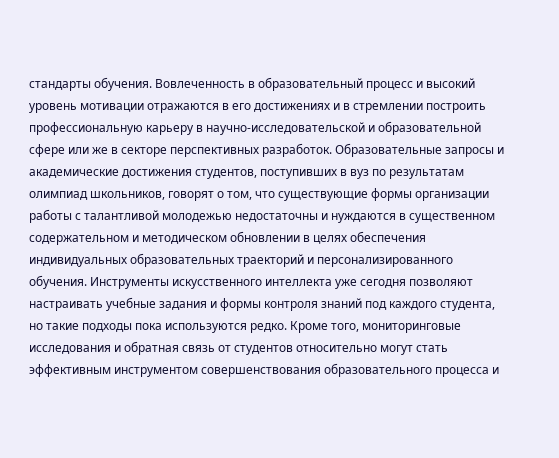стандарты обучения. Вовлеченность в образовательный процесс и высокий уровень мотивации отражаются в его достижениях и в стремлении построить профессиональную карьеру в научно-исследовательской и образовательной сфере или же в секторе перспективных разработок. Образовательные запросы и академические достижения студентов, поступивших в вуз по результатам олимпиад школьников, говорят о том, что существующие формы организации работы с талантливой молодежью недостаточны и нуждаются в существенном содержательном и методическом обновлении в целях обеспечения индивидуальных образовательных траекторий и персонализированного обучения. Инструменты искусственного интеллекта уже сегодня позволяют настраивать учебные задания и формы контроля знаний под каждого студента, но такие подходы пока используются редко. Кроме того, мониторинговые исследования и обратная связь от студентов относительно могут стать эффективным инструментом совершенствования образовательного процесса и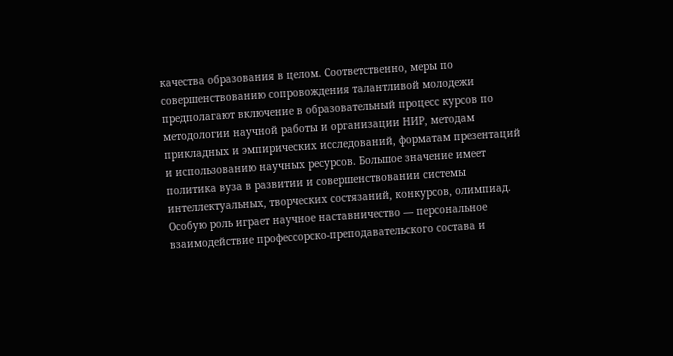качества образования в целом. Соответственно, меры по совершенствованию сопровождения талантливой молодежи предполагают включение в образовательный процесс курсов по методологии научной работы и организации НИР, методам прикладных и эмпирических исследований, форматам презентаций и использованию научных ресурсов. Большое значение имеет политика вуза в развитии и совершенствовании системы интеллектуальных, творческих состязаний, конкурсов, олимпиад. Особую роль играет научное наставничество — персональное взаимодействие профессорско-преподавательского состава и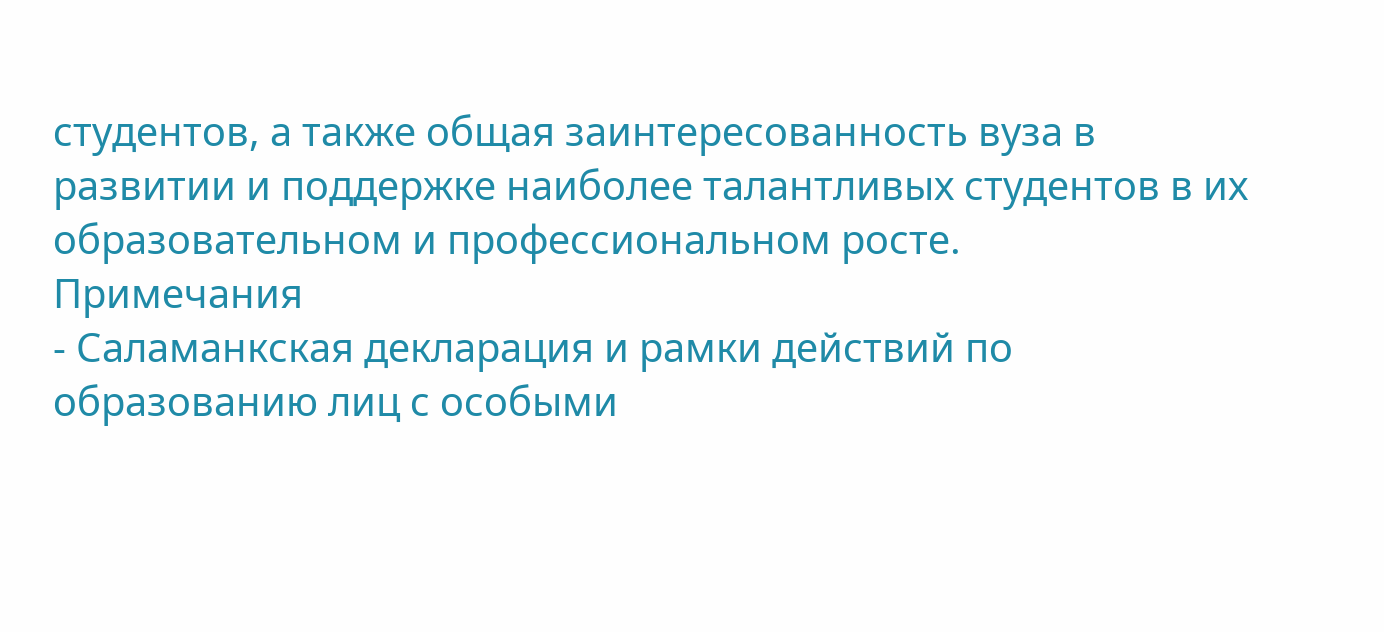студентов, а также общая заинтересованность вуза в развитии и поддержке наиболее талантливых студентов в их образовательном и профессиональном росте.
Примечания
- Саламанкская декларация и рамки действий по образованию лиц с особыми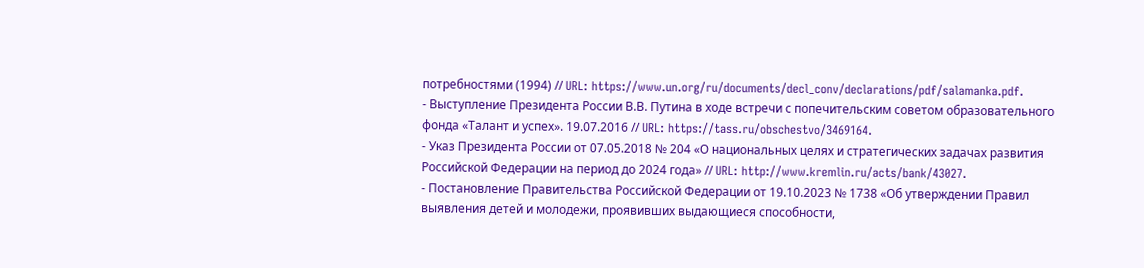потребностями (1994) // URL: https://www.un.org/ru/documents/decl_conv/declarations/pdf/salamanka.pdf.
- Выступление Президента России В.В. Путина в ходе встречи с попечительским советом образовательного фонда «Талант и успех». 19.07.2016 // URL: https://tass.ru/obschestvo/3469164.
- Указ Президента России от 07.05.2018 № 204 «О национальных целях и стратегических задачах развития Российской Федерации на период до 2024 года» // URL: http://www.kremlin.ru/acts/bank/43027.
- Постановление Правительства Российской Федерации от 19.10.2023 № 1738 «Об утверждении Правил выявления детей и молодежи, проявивших выдающиеся способности,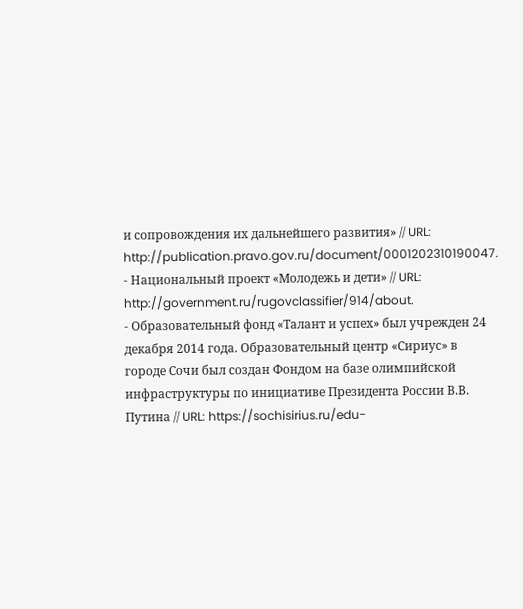и сопровождения их дальнейшего развития» // URL: http://publication.pravo.gov.ru/document/0001202310190047.
- Национальный проект «Молодежь и дети» // URL: http://government.ru/rugovclassifier/914/about.
- Образовательный фонд «Талант и успех» был учрежден 24 декабря 2014 года. Образовательный центр «Сириус» в городе Сочи был создан Фондом на базе олимпийской инфраструктуры по инициативе Президента России В.В. Путина // URL: https://sochisirius.ru/edu-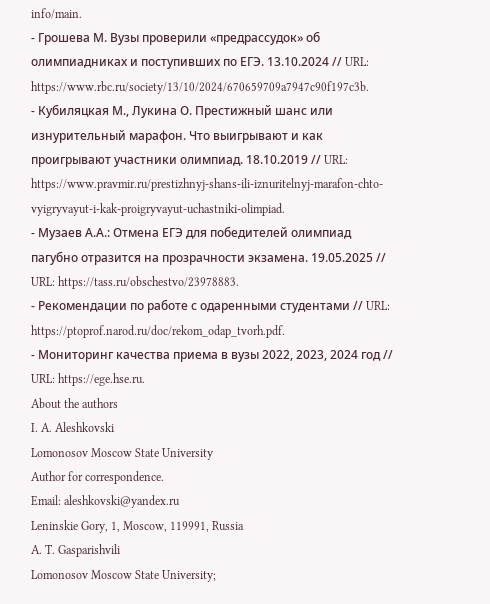info/main.
- Грошева М. Вузы проверили «предрассудок» об олимпиадниках и поступивших по ЕГЭ. 13.10.2024 // URL: https://www.rbc.ru/society/13/10/2024/670659709a7947c90f197c3b.
- Кубиляцкая М., Лукина О. Престижный шанс или изнурительный марафон. Что выигрывают и как проигрывают участники олимпиад. 18.10.2019 // URL: https://www.pravmir.ru/prestizhnyj-shans-ili-iznuritelnyj-marafon-chto-vyigryvayut-i-kak-proigryvayut-uchastniki-olimpiad.
- Музаев А.А.: Отмена ЕГЭ для победителей олимпиад пагубно отразится на прозрачности экзамена. 19.05.2025 // URL: https://tass.ru/obschestvo/23978883.
- Рекомендации по работе с одаренными студентами // URL: https://ptoprof.narod.ru/doc/rekom_odap_tvorh.pdf.
- Мониторинг качества приема в вузы 2022, 2023, 2024 год // URL: https://ege.hse.ru.
About the authors
I. A. Aleshkovski
Lomonosov Moscow State University
Author for correspondence.
Email: aleshkovski@yandex.ru
Leninskie Gory, 1, Moscow, 119991, Russia
A. T. Gasparishvili
Lomonosov Moscow State University;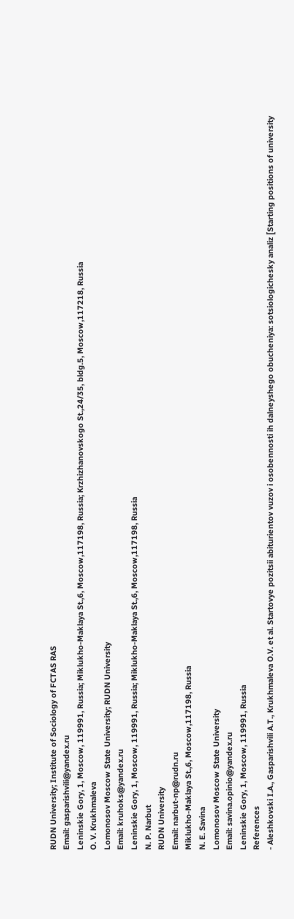RUDN University; Institute of Sociology of FCTAS RAS
Email: gasparishvili@yandex.ru
Leninskie Gory, 1, Moscow, 119991, Russia; Miklukho-Maklaya St.,6, Moscow,117198, Russia; Krzhizhanovskogo St.,24/35, bldg.5, Moscow,117218, Russia
O. V. Krukhmaleva
Lomonosov Moscow State University; RUDN University
Email: kruhoks@yandex.ru
Leninskie Gory, 1, Moscow, 119991, Russia; Miklukho-Maklaya St.,6, Moscow,117198, Russia
N. P. Narbut
RUDN University
Email: narbut-np@rudn.ru
Miklukho-Maklaya St.,6, Moscow,117198, Russia
N. E. Savina
Lomonosov Moscow State University
Email: savina.opinio@yandex.ru
Leninskie Gory, 1, Moscow, 119991, Russia
References
- Aleshkovski I.A., Gasparishvili A.T., Krukhmaleva O.V. et al. Startovye pozitsii abiturientov vuzov i osobennosti ih dalneyshego obucheniya: sotsiologichesky analiz [Starting positions of university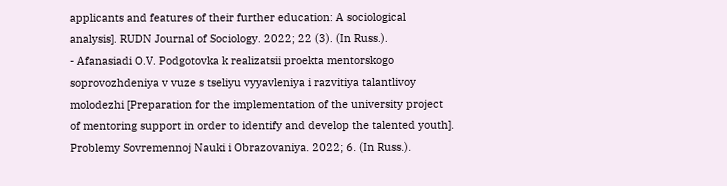applicants and features of their further education: A sociological analysis]. RUDN Journal of Sociology. 2022; 22 (3). (In Russ.).
- Afanasiadi O.V. Podgotovka k realizatsii proekta mentorskogo soprovozhdeniya v vuze s tseliyu vyyavleniya i razvitiya talantlivoy molodezhi [Preparation for the implementation of the university project of mentoring support in order to identify and develop the talented youth]. Problemy Sovremennoj Nauki i Obrazovaniya. 2022; 6. (In Russ.).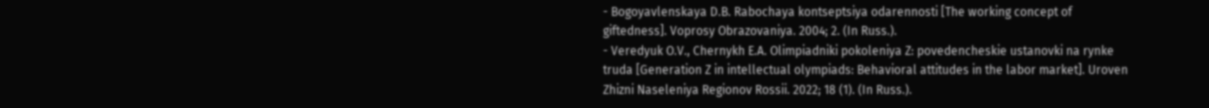- Bogoyavlenskaya D.B. Rabochaya kontseptsiya odarennosti [The working concept of giftedness]. Voprosy Obrazovaniya. 2004; 2. (In Russ.).
- Veredyuk O.V., Chernykh E.A. Olimpiadniki pokoleniya Z: povedencheskie ustanovki na rynke truda [Generation Z in intellectual olympiads: Behavioral attitudes in the labor market]. Uroven Zhizni Naseleniya Regionov Rossii. 2022; 18 (1). (In Russ.).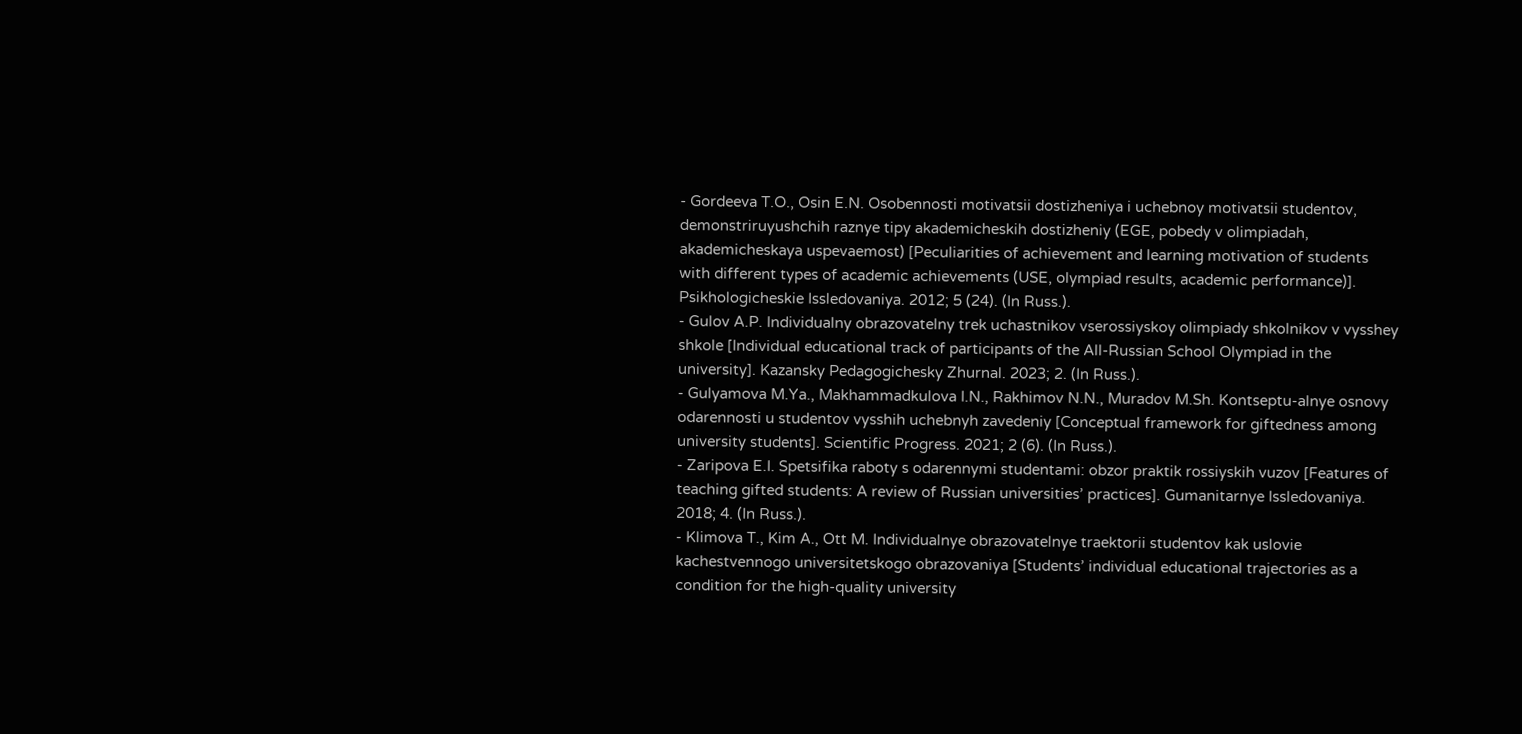- Gordeeva T.O., Osin E.N. Osobennosti motivatsii dostizheniya i uchebnoy motivatsii studentov, demonstriruyushchih raznye tipy akademicheskih dostizheniy (EGE, pobedy v olimpiadah, akademicheskaya uspevaemost) [Peculiarities of achievement and learning motivation of students with different types of academic achievements (USE, olympiad results, academic performance)]. Psikhologicheskie Issledovaniya. 2012; 5 (24). (In Russ.).
- Gulov A.P. Individualny obrazovatelny trek uchastnikov vserossiyskoy olimpiady shkolnikov v vysshey shkole [Individual educational track of participants of the All-Russian School Olympiad in the university]. Kazansky Pedagogichesky Zhurnal. 2023; 2. (In Russ.).
- Gulyamova M.Ya., Makhammadkulova I.N., Rakhimov N.N., Muradov M.Sh. Kontseptu-alnye osnovy odarennosti u studentov vysshih uchebnyh zavedeniy [Conceptual framework for giftedness among university students]. Scientific Progress. 2021; 2 (6). (In Russ.).
- Zaripova E.I. Spetsifika raboty s odarennymi studentami: obzor praktik rossiyskih vuzov [Features of teaching gifted students: A review of Russian universities’ practices]. Gumanitarnye Issledovaniya. 2018; 4. (In Russ.).
- Klimova T., Kim A., Ott M. Individualnye obrazovatelnye traektorii studentov kak uslovie kachestvennogo universitetskogo obrazovaniya [Students’ individual educational trajectories as a condition for the high-quality university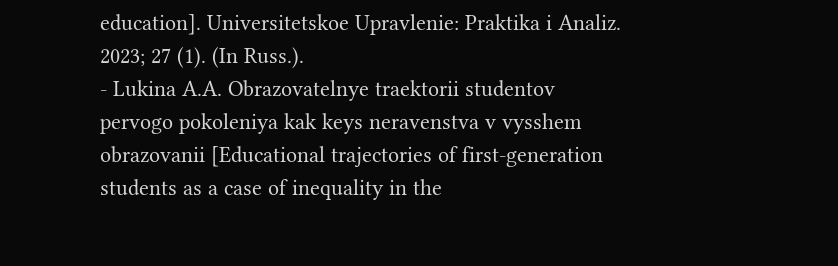education]. Universitetskoe Upravlenie: Praktika i Analiz. 2023; 27 (1). (In Russ.).
- Lukina A.A. Obrazovatelnye traektorii studentov pervogo pokoleniya kak keys neravenstva v vysshem obrazovanii [Educational trajectories of first-generation students as a case of inequality in the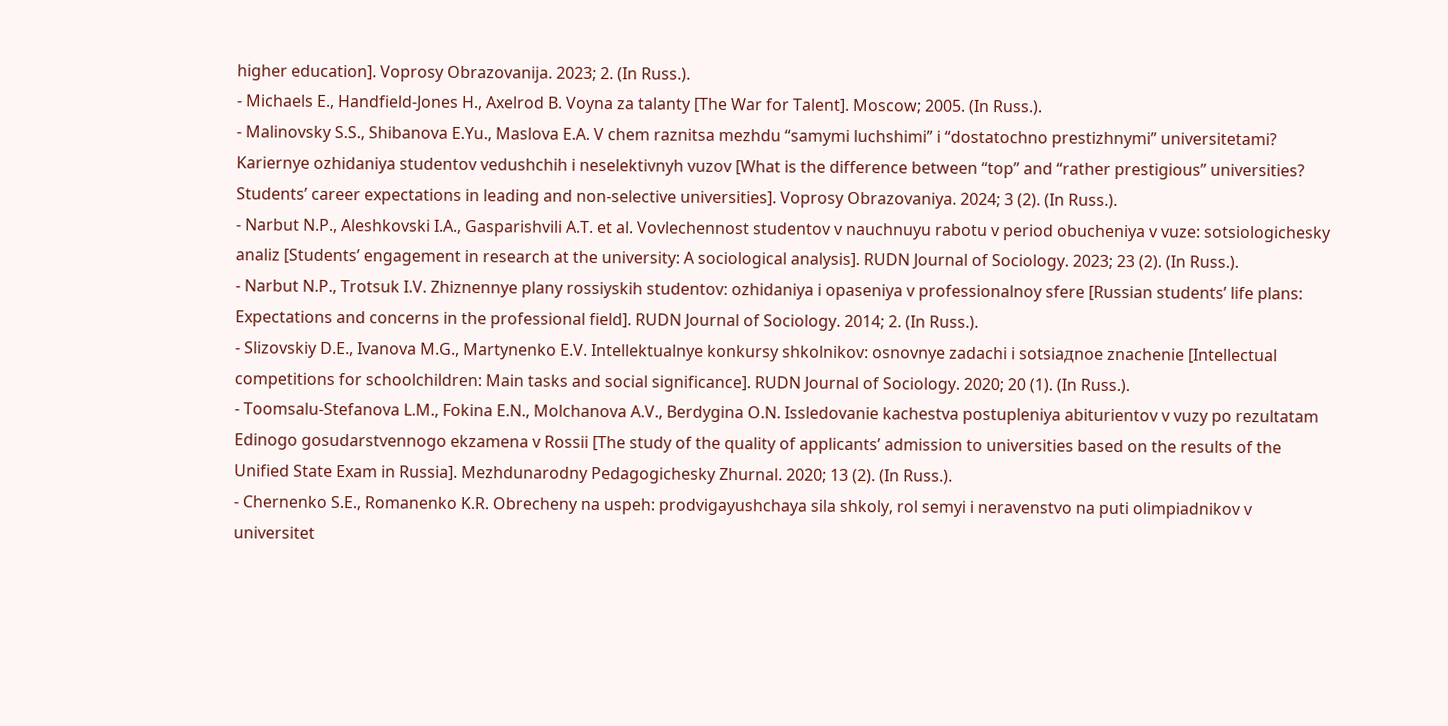higher education]. Voprosy Obrazovanija. 2023; 2. (In Russ.).
- Michaels E., Handfield-Jones H., Axelrod B. Voyna za talanty [The War for Talent]. Moscow; 2005. (In Russ.).
- Malinovsky S.S., Shibanova E.Yu., Maslova E.A. V chem raznitsa mezhdu “samymi luchshimi” i “dostatochno prestizhnymi” universitetami? Kariernye ozhidaniya studentov vedushchih i neselektivnyh vuzov [What is the difference between “top” and “rather prestigious” universities? Students’ career expectations in leading and non-selective universities]. Voprosy Obrazovaniya. 2024; 3 (2). (In Russ.).
- Narbut N.P., Aleshkovski I.A., Gasparishvili A.T. et al. Vovlechennost studentov v nauchnuyu rabotu v period obucheniya v vuze: sotsiologichesky analiz [Students’ engagement in research at the university: A sociological analysis]. RUDN Journal of Sociology. 2023; 23 (2). (In Russ.).
- Narbut N.P., Trotsuk I.V. Zhiznennye plany rossiyskih studentov: ozhidaniya i opaseniya v professionalnoy sfere [Russian students’ life plans: Expectations and concerns in the professional field]. RUDN Journal of Sociology. 2014; 2. (In Russ.).
- Slizovskiy D.E., Ivanova M.G., Martynenko E.V. Intellektualnye konkursy shkolnikov: osnovnye zadachi i sotsiaдnoe znachenie [Intellectual competitions for schoolchildren: Main tasks and social significance]. RUDN Journal of Sociology. 2020; 20 (1). (In Russ.).
- Toomsalu-Stefanova L.M., Fokina E.N., Molchanova A.V., Berdygina O.N. Issledovanie kachestva postupleniya abiturientov v vuzy po rezultatam Edinogo gosudarstvennogo ekzamena v Rossii [The study of the quality of applicants’ admission to universities based on the results of the Unified State Exam in Russia]. Mezhdunarodny Pedagogichesky Zhurnal. 2020; 13 (2). (In Russ.).
- Chernenko S.E., Romanenko K.R. Obrecheny na uspeh: prodvigayushchaya sila shkoly, rol semyi i neravenstvo na puti olimpiadnikov v universitet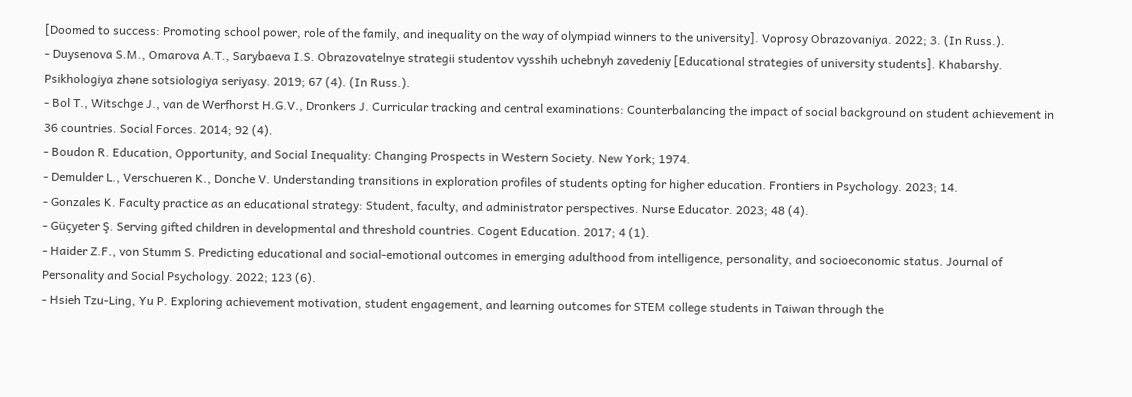[Doomed to success: Promoting school power, role of the family, and inequality on the way of olympiad winners to the university]. Voprosy Obrazovaniya. 2022; 3. (In Russ.).
- Duysenova S.M., Omarova A.T., Sarybaeva I.S. Obrazovatelnye strategii studentov vysshih uchebnyh zavedeniy [Educational strategies of university students]. Khabarshy. Psikhologiya zhəne sotsiologiya seriyasy. 2019; 67 (4). (In Russ.).
- Bol T., Witschge J., van de Werfhorst H.G.V., Dronkers J. Curricular tracking and central examinations: Counterbalancing the impact of social background on student achievement in 36 countries. Social Forces. 2014; 92 (4).
- Boudon R. Education, Opportunity, and Social Inequality: Changing Prospects in Western Society. New York; 1974.
- Demulder L., Verschueren K., Donche V. Understanding transitions in exploration profiles of students opting for higher education. Frontiers in Psychology. 2023; 14.
- Gonzales K. Faculty practice as an educational strategy: Student, faculty, and administrator perspectives. Nurse Educator. 2023; 48 (4).
- Güçyeter Ş. Serving gifted children in developmental and threshold countries. Cogent Education. 2017; 4 (1).
- Haider Z.F., von Stumm S. Predicting educational and social-emotional outcomes in emerging adulthood from intelligence, personality, and socioeconomic status. Journal of Personality and Social Psychology. 2022; 123 (6).
- Hsieh Tzu-Ling, Yu P. Exploring achievement motivation, student engagement, and learning outcomes for STEM college students in Taiwan through the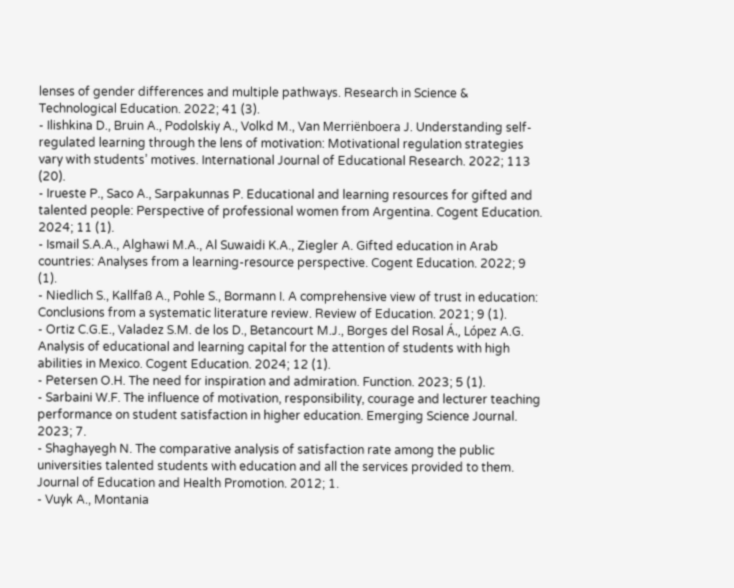lenses of gender differences and multiple pathways. Research in Science & Technological Education. 2022; 41 (3).
- Ilishkina D., Bruin A., Podolskiy A., Volkd M., Van Merriënboera J. Understanding self-regulated learning through the lens of motivation: Motivational regulation strategies vary with students’ motives. International Journal of Educational Research. 2022; 113 (20).
- Irueste P., Saco A., Sarpakunnas P. Educational and learning resources for gifted and talented people: Perspective of professional women from Argentina. Cogent Education. 2024; 11 (1).
- Ismail S.A.A., Alghawi M.A., Al Suwaidi K.A., Ziegler A. Gifted education in Arab countries: Analyses from a learning-resource perspective. Cogent Education. 2022; 9 (1).
- Niedlich S., Kallfaß A., Pohle S., Bormann I. A comprehensive view of trust in education: Conclusions from a systematic literature review. Review of Education. 2021; 9 (1).
- Ortiz C.G.E., Valadez S.M. de los D., Betancourt M.J., Borges del Rosal Á., López A.G. Analysis of educational and learning capital for the attention of students with high abilities in Mexico. Cogent Education. 2024; 12 (1).
- Petersen O.H. The need for inspiration and admiration. Function. 2023; 5 (1).
- Sarbaini W.F. The influence of motivation, responsibility, courage and lecturer teaching performance on student satisfaction in higher education. Emerging Science Journal. 2023; 7.
- Shaghayegh N. The comparative analysis of satisfaction rate among the public universities talented students with education and all the services provided to them. Journal of Education and Health Promotion. 2012; 1.
- Vuyk A., Montania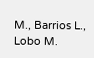M., Barrios L., Lobo M.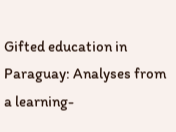Gifted education in Paraguay: Analyses from a learning-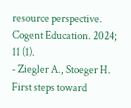resource perspective. Cogent Education. 2024; 11 (1).
- Ziegler A., Stoeger H. First steps toward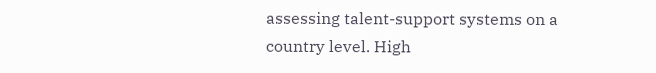assessing talent-support systems on a country level. High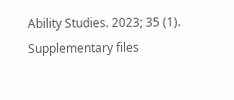Ability Studies. 2023; 35 (1).
Supplementary files